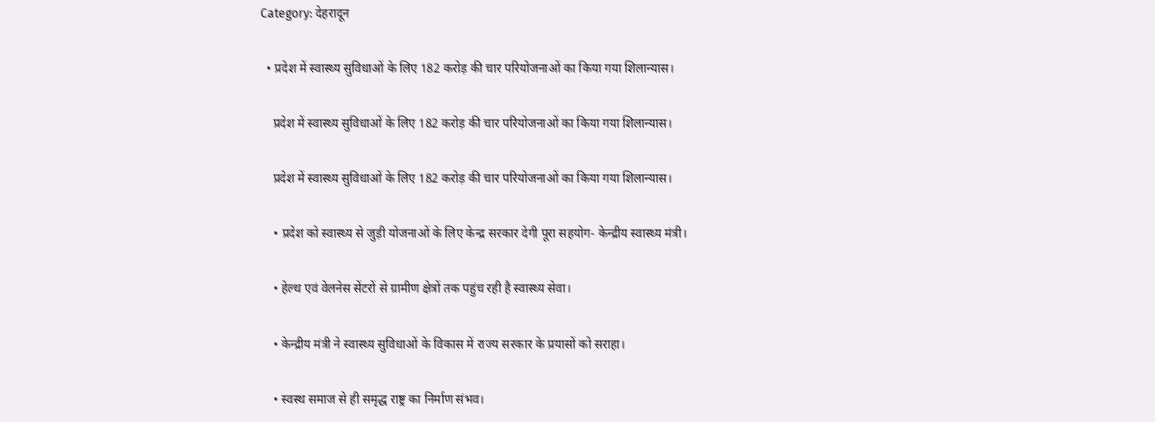Category: देहरादून

  • प्रदेश में स्वास्थ्य सुविधाओं के लिए 182 करोड़ की चार परियोजनाओं का किया गया शिलान्यास।

    प्रदेश में स्वास्थ्य सुविधाओं के लिए 182 करोड़ की चार परियोजनाओं का किया गया शिलान्यास।

    प्रदेश में स्वास्थ्य सुविधाओं के लिए 182 करोड़ की चार परियोजनाओं का किया गया शिलान्यास।

    • प्रदेश को स्वास्थ्य से जुड़ी योजनाओं के लिए केन्द्र सरकार देगी पूरा सहयोग- केन्द्रीय स्वास्थ्य मंत्री।

    • हेल्थ एवं वेलनेस सेंटरों से ग्रामीण क्षेत्रों तक पहुंच रही है स्वास्थ्य सेवा।

    • केन्द्रीय मंत्री ने स्वास्थ्य सुविधाओं के विकास में राज्य सरकार के प्रयासों को सराहा।

    • स्वस्थ समाज से ही समृद्ध राष्ट्र का निर्माण संभव।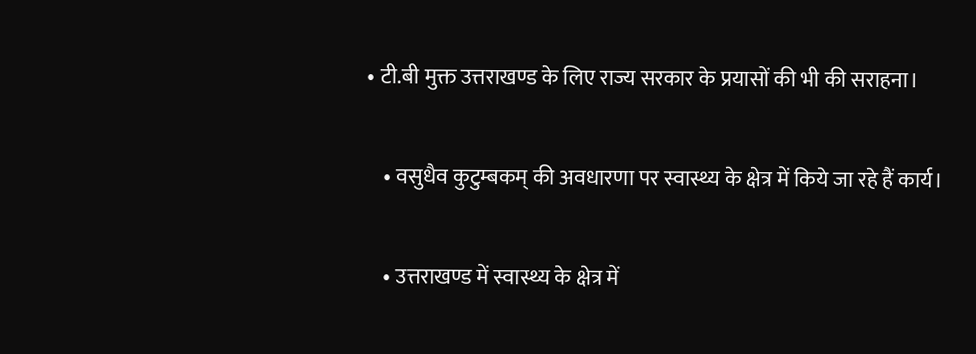• टी.बी मुक्त उत्तराखण्ड के लिए राज्य सरकार के प्रयासों की भी की सराहना।

    • वसुधैव कुटुम्बकम् की अवधारणा पर स्वास्थ्य के क्षेत्र में किये जा रहे हैं कार्य।

    • उत्तराखण्ड में स्वास्थ्य के क्षेत्र में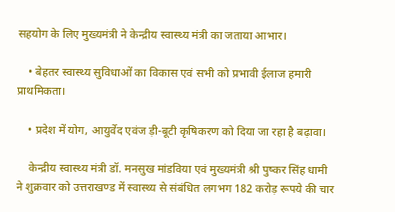सहयोग के लिए मुख्यमंत्री ने केन्द्रीय स्वास्थ्य मंत्री का जताया आभार।

    • बेहतर स्वास्थ्य सुविधाओं का विकास एवं सभी को प्रभावी ईलाज हमारी प्राथमिकता।

    • प्रदेश में योग, आयुर्वेद एवंज ड़ी-बूटी कृषिकरण को दिया जा रहा है बढ़ावा।

    केन्द्रीय स्वास्थ्य मंत्री डॉ. मनसुख मांडविया एवं मुख्यमंत्री श्री पुष्कर सिंह धामी ने शुक्रवार को उत्तराखण्ड में स्वास्थ्य से संबंधित लगभग 182 करोड़ रूपये की चार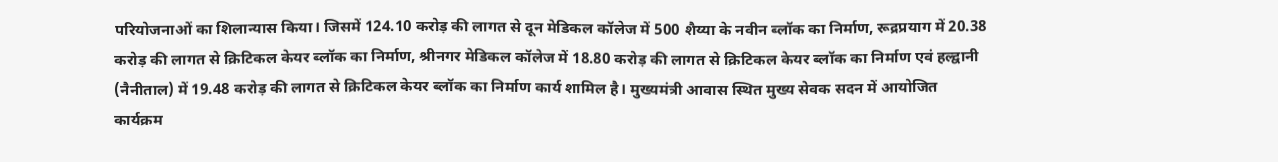परियोजनाओं का शिलान्यास किया। जिसमें 124.10 करोड़ की लागत से दून मेडिकल कॉलेज में 500 शैय्या के नवीन ब्लॉक का निर्माण, रूद्रप्रयाग में 20.38 करोड़ की लागत से क्रिटिकल केयर ब्लॉक का निर्माण, श्रीनगर मेडिकल कॉलेज में 18.80 करोड़ की लागत से क्रिटिकल केयर ब्लॉक का निर्माण एवं हल्द्वानी (नैनीताल) में 19.48 करोड़ की लागत से क्रिटिकल केयर ब्लॉक का निर्माण कार्य शामिल है। मुख्यमंत्री आवास स्थित मुख्य सेवक सदन में आयोजित कार्यक्रम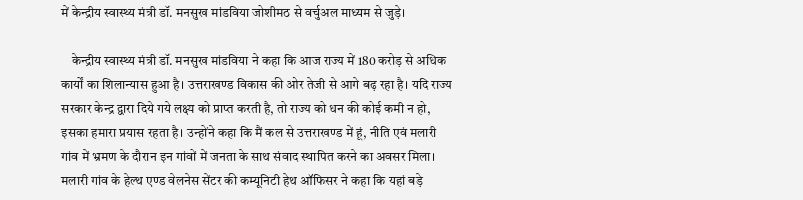में केन्द्रीय स्वास्थ्य मंत्री डॉ. मनसुख मांडविया जोशीमठ से वर्चुअल माध्यम से जुड़े।

    केन्द्रीय स्वास्थ्य मंत्री डॉ. मनसुख मांडविया ने कहा कि आज राज्य में 180 करोड़ से अधिक कार्यों का शिलान्यास हुआ है। उत्तराखण्ड विकास की ओर तेजी से आगे बढ़ रहा है। यदि राज्य सरकार केन्द्र द्वारा दिये गये लक्ष्य को प्राप्त करती है, तो राज्य को धन की कोई कमी न हो, इसका हमारा प्रयास रहता है। उन्होंने कहा कि मैं कल से उत्तराखण्ड में हूं, नीति एवं मलारी गांव में भ्रमण के दौरान इन गांवों में जनता के साथ संवाद स्थापित करने का अवसर मिला। मलारी गांव के हेल्थ एण्ड वेलनेस सेंटर की कम्यूनिटी हेथ ऑफिसर ने कहा कि यहां बड़े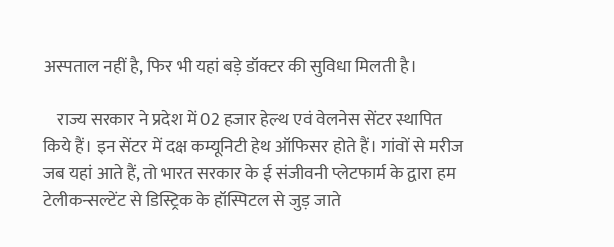अस्पताल नहीं है, फिर भी यहां बड़े डॉक्टर की सुविधा मिलती है।

    राज्य सरकार ने प्रदेश में 02 हजार हेल्थ एवं वेलनेस सेंटर स्थापित किये हैं। इन सेंटर में दक्ष कम्यूनिटी हेथ ऑफिसर होते हैं। गांवों से मरीज जब यहां आते हैं, तो भारत सरकार के ई संजीवनी प्लेटफार्म के द्वारा हम टेलीकन्सल्टेंट से डिस्ट्रिक के हॉस्पिटल से जुड़ जाते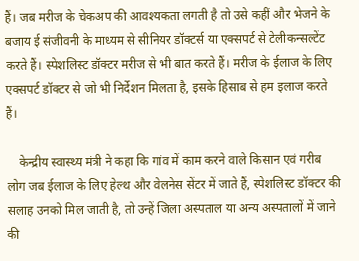हैं। जब मरीज के चेकअप की आवश्यकता लगती है तो उसे कहीं और भेजने के बजाय ई संजीवनी के माध्यम से सीनियर डॉक्टर्स या एक्सपर्ट से टेलीकन्सल्टेंट करते हैं। स्पेशलिस्ट डॉक्टर मरीज से भी बात करते हैं। मरीज के ईलाज के लिए एक्सपर्ट डॉक्टर से जो भी निर्देशन मिलता है, इसके हिसाब से हम इलाज करते हैं।

    केन्द्रीय स्वास्थ्य मंत्री ने कहा कि गांव में काम करने वाले किसान एवं गरीब लोग जब ईलाज के लिए हेल्थ और वेलनेस सेंटर में जाते हैं, स्पेशलिस्ट डॉक्टर की सलाह उनको मिल जाती है, तो उन्हें जिला अस्पताल या अन्य अस्पतालों में जाने की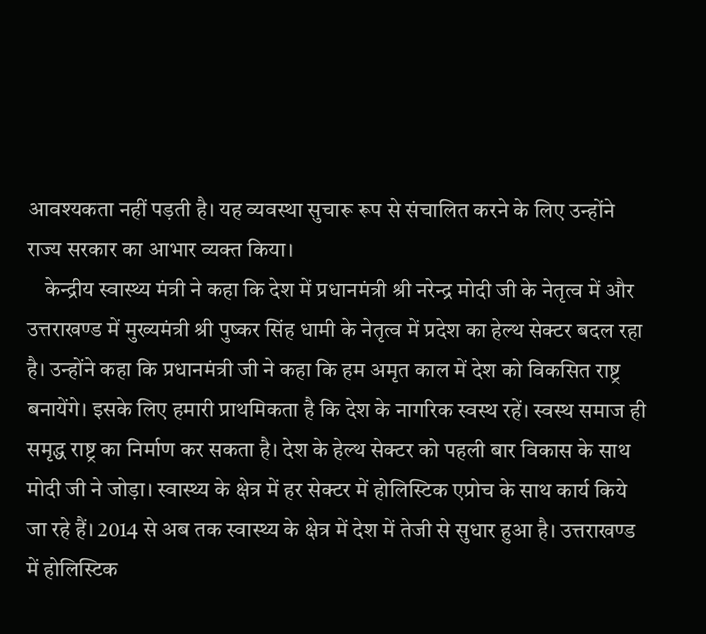आवश्यकता नहीं पड़ती है। यह व्यवस्था सुचारू रूप से संचालित करने के लिए उन्होंने राज्य सरकार का आभार व्यक्त किया।
    केन्द्रीय स्वास्थ्य मंत्री ने कहा कि देश में प्रधानमंत्री श्री नरेन्द्र मोदी जी के नेतृत्व में और उत्तराखण्ड में मुख्यमंत्री श्री पुष्कर सिंह धामी के नेतृत्व में प्रदेश का हेल्थ सेक्टर बदल रहा है। उन्होंने कहा कि प्रधानमंत्री जी ने कहा कि हम अमृत काल में देश को विकसित राष्ट्र बनायेंगे। इसके लिए हमारी प्राथमिकता है कि देश के नागरिक स्वस्थ रहें। स्वस्थ समाज ही समृद्ध राष्ट्र का निर्माण कर सकता है। देश के हेल्थ सेक्टर को पहली बार विकास के साथ मोदी जी ने जोड़ा। स्वास्थ्य के क्षेत्र में हर सेक्टर में होलिस्टिक एप्रोच के साथ कार्य किये जा रहे हैं। 2014 से अब तक स्वास्थ्य के क्षेत्र में देश में तेजी से सुधार हुआ है। उत्तराखण्ड में होलिस्टिक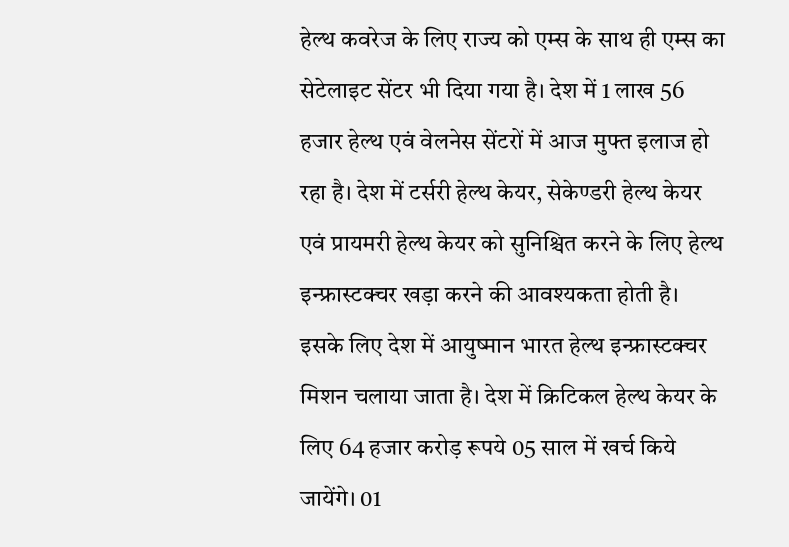हेल्थ कवरेज के लिए राज्य को एम्स के साथ ही एम्स का सेटेलाइट सेंटर भी दिया गया है। देश में 1 लाख 56 हजार हेल्थ एवं वेलनेस सेंटरों में आज मुफ्त इलाज हो रहा है। देश में टर्सरी हेल्थ केयर, सेकेण्डरी हेल्थ केयर एवं प्रायमरी हेल्थ केयर को सुनिश्चित करने के लिए हेल्थ इन्फ्रास्टक्चर खड़ा करने की आवश्यकता होती है। इसके लिए देश में आयुष्मान भारत हेल्थ इन्फ्रास्टक्चर मिशन चलाया जाता है। देश में क्रिटिकल हेल्थ केयर के लिए 64 हजार करोड़ रूपये 05 साल में खर्च किये जायेंगे। 01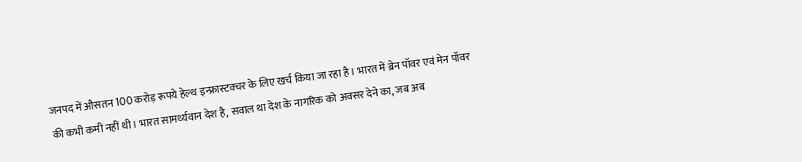जनपद में औसतन 100 करोड़ रूपये हेल्थ इन्फ्रास्टक्चर के लिए खर्च किया जा रहा है। भारत में ब्रेन पॉवर एवं मेन पॉवर की कभी कमी नहीं थी। भारत सामर्थ्यवान देश है, सवाल था देश के नागरिक को अवसर देने का, जब अब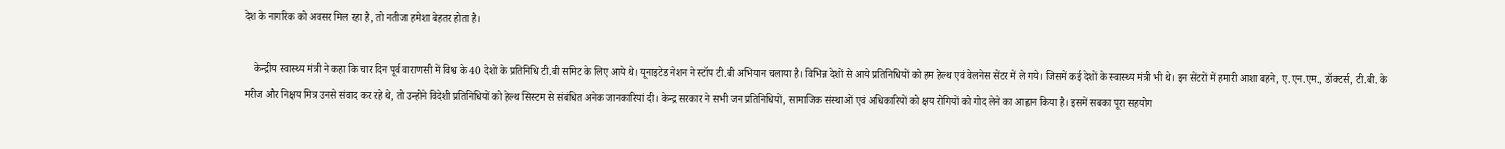देश के नागरिक को अवसर मिल रहा है, तो नतीजा हमेशा बेहतर होता है।

    केन्द्रीय स्वास्थ्य मंत्री ने कहा कि चार दिन पूर्व वाराणसी में विश्व के 40 देशों के प्रतिनिधि टी.बी समिट के लिए आये थे। यूनाइटेड नेशन ने स्टॉप टी.बी अभियान चलाया है। विभिन्न देशों से आये प्रतिनिधियों को हम हेल्थ एवं वेलनेस सेंटर में ले गये। जिसमें कई देशों के स्वास्थ्य मंत्री भी थे। इन सेंटरों में हमारी आशा बहने, ए.एन.एम., डॉक्टर्स, टी.बी. के मरीज और निक्षय मित्र उनसे संवाद कर रहे थे, तो उन्होने विदेशी प्रतिनिधियों को हेल्थ सिस्टम से संबंधित अनेक जानकारियां दी। केन्द्र सरकार ने सभी जन प्रतिनिधियों, सामाजिक संस्थाओं एवं अधिकारियों को क्षय रोगियों को गोद लेने का आह्वान किया है। इसमें सबका पूरा सहयोग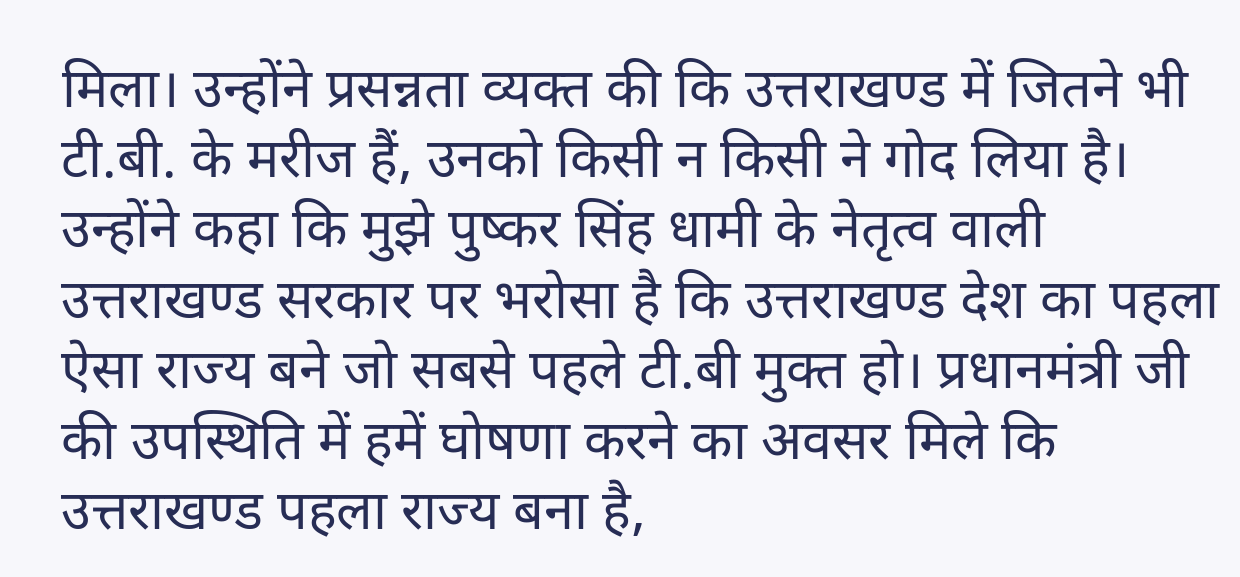मिला। उन्होंने प्रसन्नता व्यक्त की कि उत्तराखण्ड में जितने भी टी.बी. के मरीज हैं, उनको किसी न किसी ने गोद लिया है। उन्होंने कहा कि मुझे पुष्कर सिंह धामी के नेतृत्व वाली उत्तराखण्ड सरकार पर भरोसा है कि उत्तराखण्ड देश का पहला ऐसा राज्य बने जो सबसे पहले टी.बी मुक्त हो। प्रधानमंत्री जी की उपस्थिति में हमें घोषणा करने का अवसर मिले कि उत्तराखण्ड पहला राज्य बना है,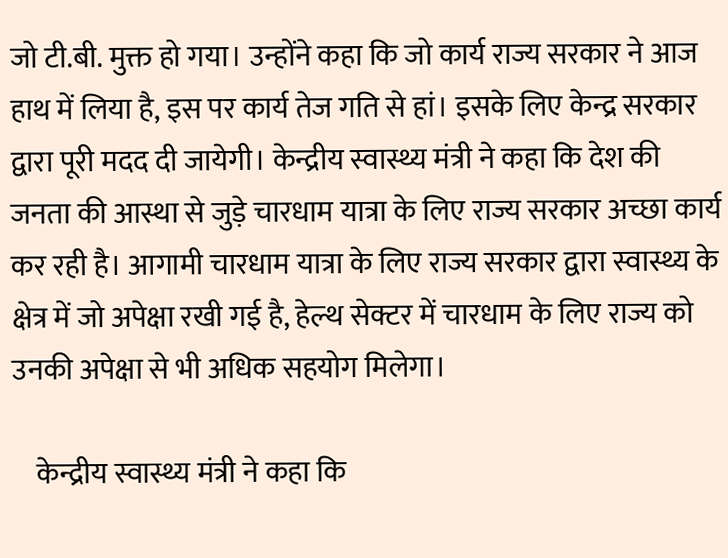जो टी.बी. मुक्त हो गया। उन्होंने कहा कि जो कार्य राज्य सरकार ने आज हाथ में लिया है, इस पर कार्य तेज गति से हां। इसके लिए केन्द्र सरकार द्वारा पूरी मदद दी जायेगी। केन्द्रीय स्वास्थ्य मंत्री ने कहा कि देश की जनता की आस्था से जुड़े चारधाम यात्रा के लिए राज्य सरकार अच्छा कार्य कर रही है। आगामी चारधाम यात्रा के लिए राज्य सरकार द्वारा स्वास्थ्य के क्षेत्र में जो अपेक्षा रखी गई है, हेल्थ सेक्टर में चारधाम के लिए राज्य को उनकी अपेक्षा से भी अधिक सहयोग मिलेगा।

    केन्द्रीय स्वास्थ्य मंत्री ने कहा कि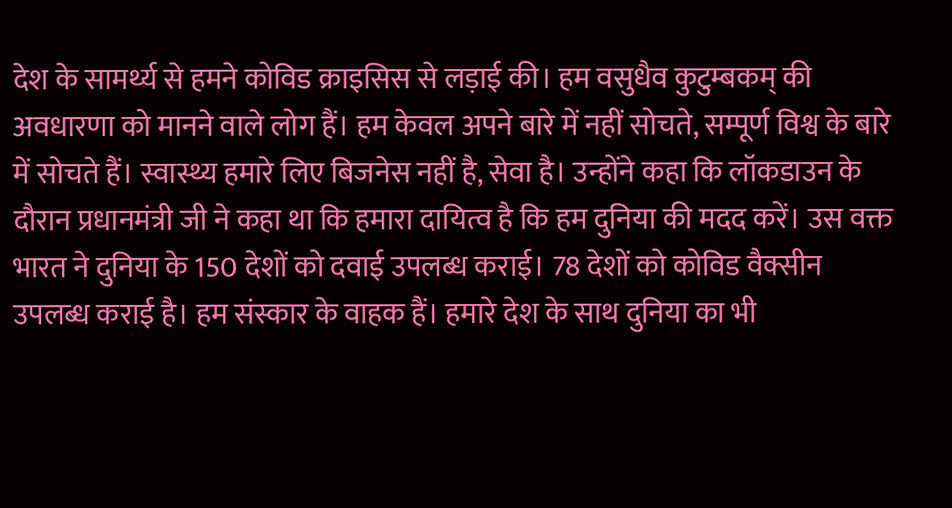देश के सामर्थ्य से हमने कोविड क्राइसिस से लड़ाई की। हम वसुधैव कुटुम्बकम् की अवधारणा को मानने वाले लोग हैं। हम केवल अपने बारे में नहीं सोचते, सम्पूर्ण विश्व के बारे में सोचते हैं। स्वास्थ्य हमारे लिए बिजनेस नहीं है, सेवा है। उन्होंने कहा कि लॉकडाउन के दौरान प्रधानमंत्री जी ने कहा था कि हमारा दायित्व है कि हम दुनिया की मदद करें। उस वक्त भारत ने दुनिया के 150 देशों को दवाई उपलब्ध कराई। 78 देशों को कोविड वैक्सीन उपलब्ध कराई है। हम संस्कार के वाहक हैं। हमारे देश के साथ दुनिया का भी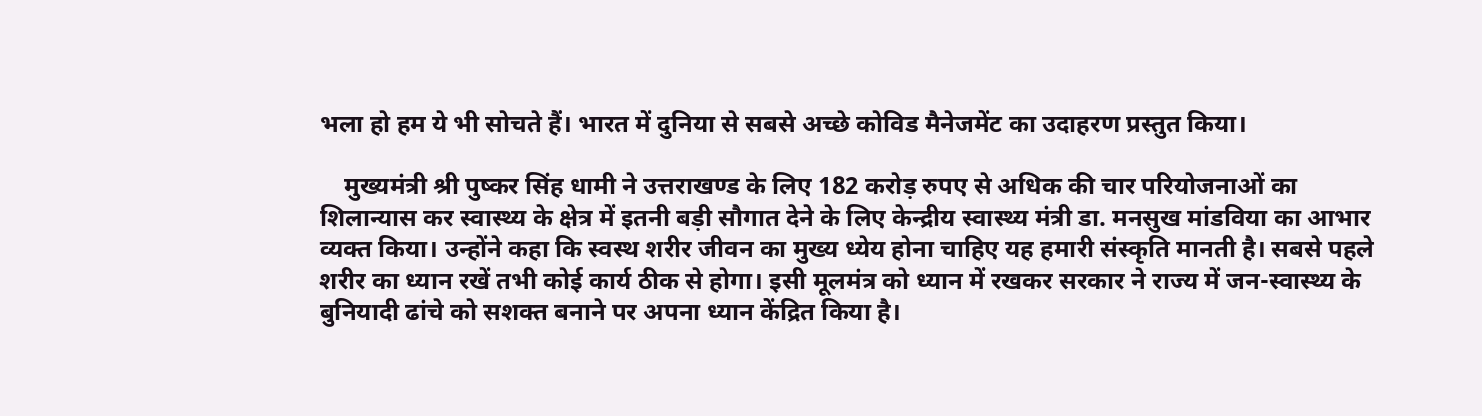भला हो हम ये भी सोचते हैं। भारत में दुनिया से सबसे अच्छे कोविड मैनेजमेंट का उदाहरण प्रस्तुत किया।

    मुख्यमंत्री श्री पुष्कर सिंह धामी ने उत्तराखण्ड के लिए 182 करोड़ रुपए से अधिक की चार परियोजनाओं का शिलान्यास कर स्वास्थ्य के क्षेत्र में इतनी बड़ी सौगात देने के लिए केन्द्रीय स्वास्थ्य मंत्री डा. मनसुख मांडविया का आभार व्यक्त किया। उन्होंने कहा कि स्वस्थ शरीर जीवन का मुख्य ध्येय होना चाहिए यह हमारी संस्कृति मानती है। सबसे पहले शरीर का ध्यान रखें तभी कोई कार्य ठीक से होगा। इसी मूलमंत्र को ध्यान में रखकर सरकार ने राज्य में जन-स्वास्थ्य के बुनियादी ढांचे को सशक्त बनाने पर अपना ध्यान केंद्रित किया है।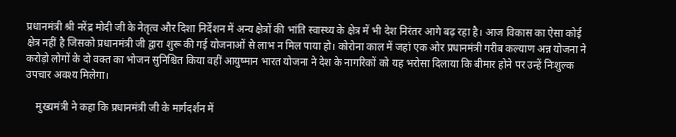प्रधानमंत्री श्री नरेंद्र मोदी जी के नेतृत्व और दिशा निर्देशन में अन्य क्षेत्रों की भांति स्वास्थ्य के क्षेत्र में भी देश निरंतर आगे बढ़ रहा है। आज विकास का ऐसा कोई क्षेत्र नहीं है जिसको प्रधानमंत्री जी द्वारा शुरू की गई योजनाओं से लाभ न मिल पाया हो। कोरोना काल में जहां एक ओर प्रधानमंत्री गरीब कल्याण अन्न योजना ने करोड़ो लोगों के दो वक्त का भोजन सुनिश्चित किया वहीं आयुष्मान भारत योजना ने देश के नागरिकों को यह भरोसा दिलाया कि बीमार होने पर उन्हें निःशुल्क उपचार अवश्य मिलेगा।

    मुख्यमंत्री ने कहा कि प्रधानमंत्री जी के मार्गदर्शन में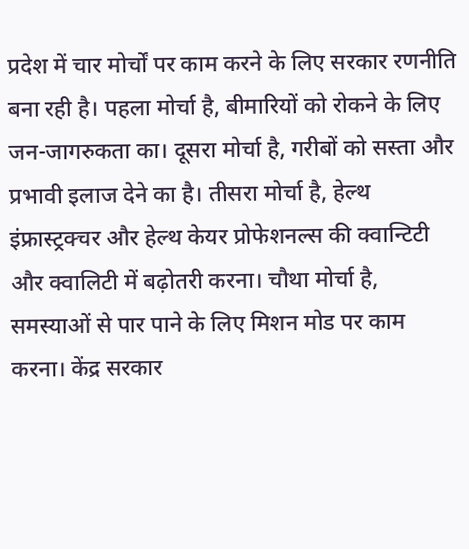प्रदेश में चार मोर्चों पर काम करने के लिए सरकार रणनीति बना रही है। पहला मोर्चा है, बीमारियों को रोकने के लिए जन-जागरुकता का। दूसरा मोर्चा है, गरीबों को सस्ता और प्रभावी इलाज देने का है। तीसरा मोर्चा है, हेल्थ इंफ्रास्ट्रक्चर और हेल्थ केयर प्रोफेशनल्स की क्वान्टिटी और क्वालिटी में बढ़ोतरी करना। चौथा मोर्चा है, समस्याओं से पार पाने के लिए मिशन मोड पर काम करना। केंद्र सरकार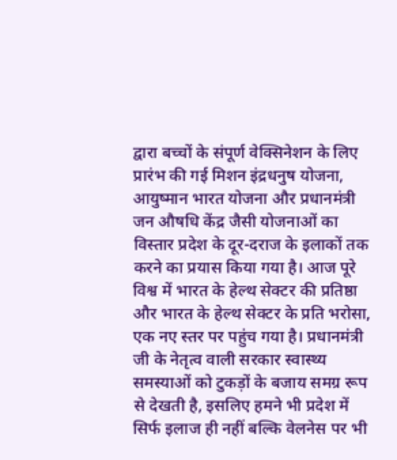द्वारा बच्चों के संपूर्ण वेक्सिनेशन के लिए प्रारंभ की गई मिशन इंद्रधनुष योजना, आयुष्मान भारत योजना और प्रधानमंत्री जन औषधि केंद्र जैसी योजनाओं का विस्तार प्रदेश के दूर-दराज के इलाकों तक करने का प्रयास किया गया है। आज पूरे विश्व में भारत के हेल्थ सेक्टर की प्रतिष्ठा और भारत के हेल्थ सेक्टर के प्रति भरोसा, एक नए स्तर पर पहुंच गया है। प्रधानमंत्री जी के नेतृत्व वाली सरकार स्वास्थ्य समस्याओं को टुकड़ों के बजाय समग्र रूप से देखती है, इसलिए हमने भी प्रदेश में सिर्फ इलाज ही नहीं बल्कि वेलनेस पर भी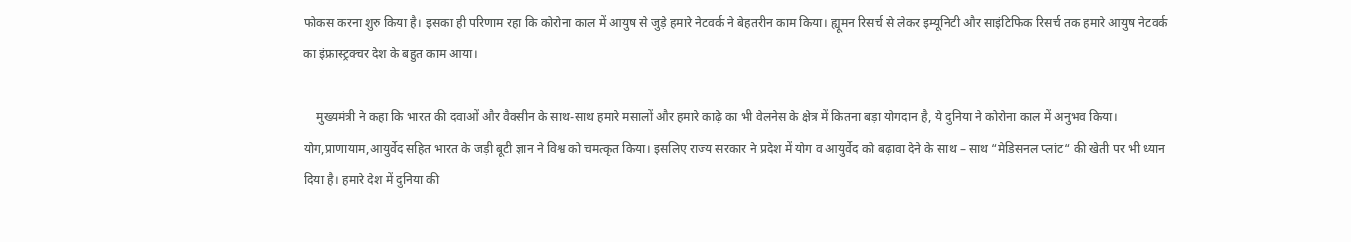फोकस करना शुरु किया है। इसका ही परिणाम रहा कि कोरोना काल में आयुष से जुड़े हमारे नेटवर्क ने बेहतरीन काम किया। ह्यूमन रिसर्च से लेकर इम्यूनिटी और साइंटिफिक रिसर्च तक हमारे आयुष नेटवर्क का इंफ्रास्ट्रक्चर देश के बहुत काम आया।

    मुख्यमंत्री ने कहा कि भारत की दवाओं और वैक्सीन के साथ-साथ हमारे मसालों और हमारे काढ़े का भी वेलनेस के क्षेत्र में कितना बड़ा योगदान है, ये दुनिया ने कोरोना काल में अनुभव किया। योग,प्राणायाम,आयुर्वेद सहित भारत के जड़ी बूटी ज्ञान ने विश्व को चमत्कृत किया। इसलिए राज्य सरकार ने प्रदेश में योग व आयुर्वेद को बढ़ावा देने के साथ – साथ “मेडिसनल प्लांट“ की खेती पर भी ध्यान दिया है। हमारे देश में दुनिया की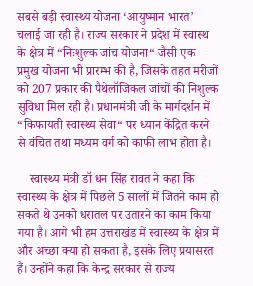सबसे बड़ी स्वास्थ्य योजना ‘आयुष्मान भारत’ चलाई जा रही है। राज्य सरकार ने प्रदेश में स्वास्थ के क्षेत्र में “निःशुल्क जांच योजना“ जैसी एक प्रमुख योजना भी प्रारम्भ की है, जिसके तहत मरीजों को 207 प्रकार की पैथेलॉजिकल जांचों की निशुल्क सुविधा मिल रही है। प्रधानमंत्री जी के मार्गदर्शन में “किफायती स्वास्थ्य सेवा“ पर ध्यान केंद्रित करने से वंचित तथा मध्यम वर्ग को काफी लाभ होता है।

    स्वास्थ्य मंत्री डॉ धन सिंह रावत ने कहा कि स्वास्थ्य के क्षेत्र में पिछले 5 सालों में जितने काम हो सकते थे उनको धरातल पर उतारने का काम किया गया है। आगे भी हम उत्तराखंड में स्वास्थ्य के क्षेत्र में और अच्छा क्या हो सकता है, इसके लिए प्रयासरत हैं। उन्होंने कहा कि केन्द्र सरकार से राज्य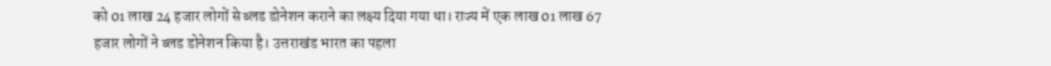को 01 लाख 24 हजार लोगों से ब्लड डोनेशन कराने का लक्ष्य दिया गया था। राज्य में एक लाख 01 लाख 67 हजार लोगों ने ब्लड डोनेशन किया है। उत्तराखंड भारत का पहला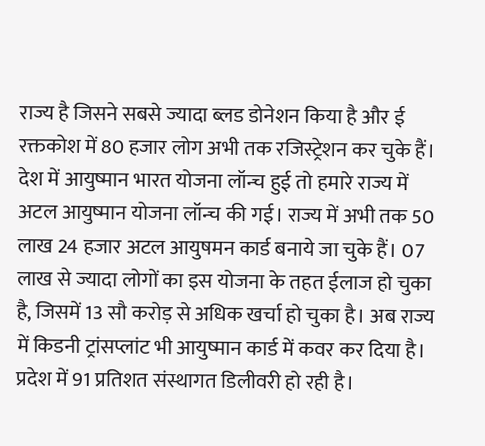राज्य है जिसने सबसे ज्यादा ब्लड डोनेशन किया है और ई रक्तकोश में 80 हजार लोग अभी तक रजिस्ट्रेशन कर चुके हैं। देश में आयुष्मान भारत योजना लॉन्च हुई तो हमारे राज्य में अटल आयुष्मान योजना लॉन्च की गई। राज्य में अभी तक 50 लाख 24 हजार अटल आयुषमन कार्ड बनाये जा चुके हैं। 07 लाख से ज्यादा लोगों का इस योजना के तहत ईलाज हो चुका है, जिसमें 13 सौ करोड़ से अधिक खर्चा हो चुका है। अब राज्य में किडनी ट्रांसप्लांट भी आयुष्मान कार्ड में कवर कर दिया है। प्रदेश में 91 प्रतिशत संस्थागत डिलीवरी हो रही है।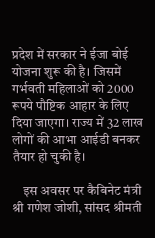प्रदेश में सरकार ने ईजा बोई योजना शुरू की है। जिसमें गर्भवती महिलाओं को 2000 रूपये पौष्टिक आहार के लिए दिया जाएगा। राज्य में 32 लाख लोगों की आभा आईडी बनकर तैयार हो चुकी है।

    इस अवसर पर कैबिनेट मंत्री श्री गणेश जोशी, सांसद श्रीमती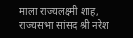माला राज्यलक्ष्मी शाह, राज्यसभा सांसद श्री नरेश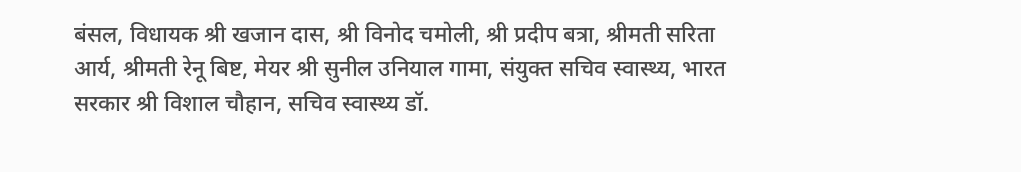बंसल, विधायक श्री खजान दास, श्री विनोद चमोली, श्री प्रदीप बत्रा, श्रीमती सरिता आर्य, श्रीमती रेनू बिष्ट, मेयर श्री सुनील उनियाल गामा, संयुक्त सचिव स्वास्थ्य, भारत सरकार श्री विशाल चौहान, सचिव स्वास्थ्य डॉ.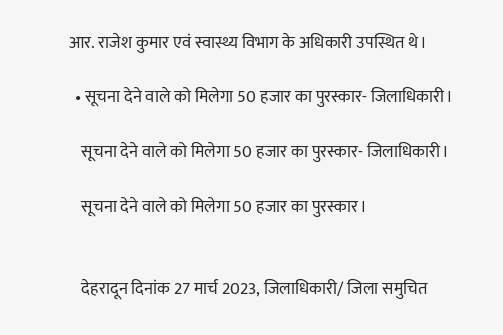आर. राजेश कुमार एवं स्वास्थ्य विभाग के अधिकारी उपस्थित थे।

  • सूचना देने वाले को मिलेगा 50 हजार का पुरस्कार- जिलाधिकारी।

    सूचना देने वाले को मिलेगा 50 हजार का पुरस्कार- जिलाधिकारी।

    सूचना देने वाले को मिलेगा 50 हजार का पुरस्कार।


    देहरादून दिनांक 27 मार्च 2023, जिलाधिकारी/ जिला समुचित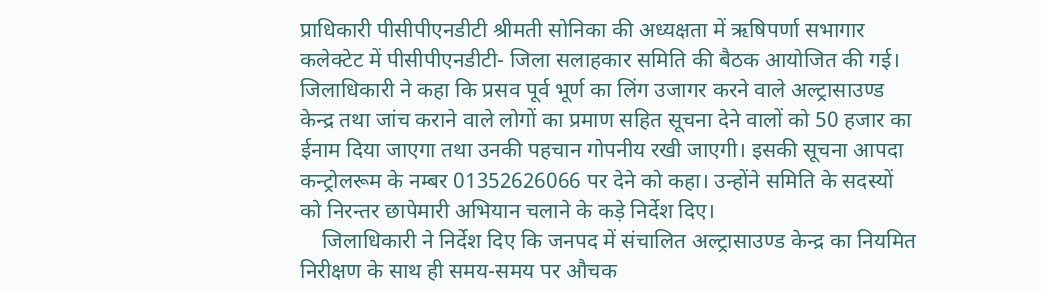प्राधिकारी पीसीपीएनडीटी श्रीमती सोनिका की अध्यक्षता में ऋषिपर्णा सभागार कलेक्टेट में पीसीपीएनडीटी- जिला सलाहकार समिति की बैठक आयोजित की गई। जिलाधिकारी ने कहा कि प्रसव पूर्व भूर्ण का लिंग उजागर करने वाले अल्ट्रासाउण्ड केन्द्र तथा जांच कराने वाले लोगों का प्रमाण सहित सूचना देने वालों को 50 हजार का ईनाम दिया जाएगा तथा उनकी पहचान गोपनीय रखी जाएगी। इसकी सूचना आपदा कन्ट्रोलरूम के नम्बर 01352626066 पर देने को कहा। उन्होंने समिति के सदस्यों को निरन्तर छापेमारी अभियान चलाने के कड़े निर्देश दिए।
    जिलाधिकारी ने निर्देश दिए कि जनपद में संचालित अल्ट्रासाउण्ड केन्द्र का नियमित निरीक्षण के साथ ही समय-समय पर औचक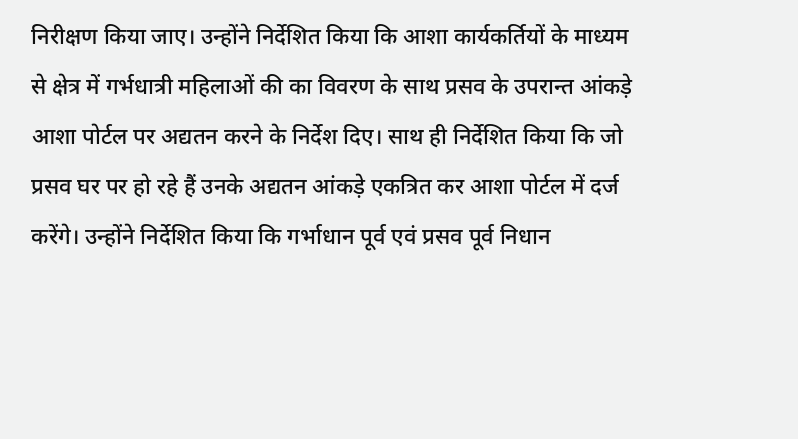निरीक्षण किया जाए। उन्होंने निर्देशित किया कि आशा कार्यकर्तियों के माध्यम से क्षेत्र में गर्भधात्री महिलाओं की का विवरण के साथ प्रसव के उपरान्त आंकड़े आशा पोर्टल पर अद्यतन करने के निर्देश दिए। साथ ही निर्देशित किया कि जो प्रसव घर पर हो रहे हैं उनके अद्यतन आंकड़े एकत्रित कर आशा पोर्टल में दर्ज करेंगे। उन्होंने निर्देशित किया कि गर्भाधान पूर्व एवं प्रसव पूर्व निधान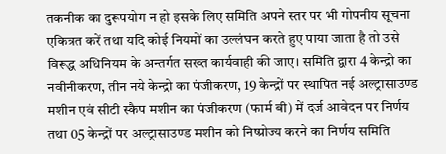तकनीक का दुरूपयोग न हो इसके लिए समिति अपने स्तर पर भी गोपनीय सूचना एकित्रत करें तथा यदि कोई नियमों का उल्लंघन करते हुए पाया जाता है तो उसे विरूद्ध अधिनियम के अन्तर्गत सख्त कार्यवाही की जाए। समिति द्वारा 4 केन्द्रो का नवीनीकरण, तीन नये केन्द्रो का पंजीकरण, 19 केन्द्रों पर स्थापित नई अल्ट्रासाउण्ड मशीन एवं सीटी स्कैप मशीन का पंजीकरण (फार्म बी) में दर्ज आवेदन पर निर्णय तथा 05 केन्द्रों पर अल्ट्रासाउण्ड मशीन को निष्प्रोज्य करने का निर्णय समिति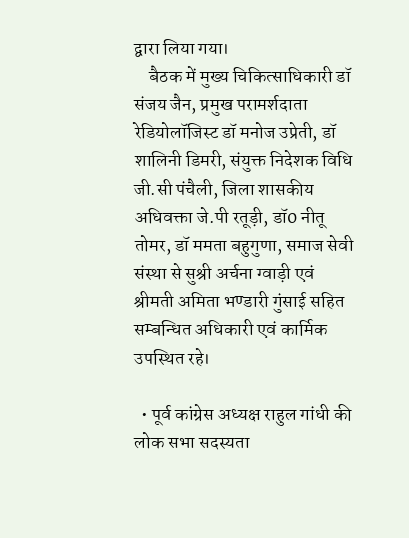द्वारा लिया गया।
    बैठक में मुख्य चिकित्साधिकारी डॉ संजय जैन, प्रमुख परामर्शदाता रेडियोलॉजिस्ट डॉ मनोज उप्रेती, डॉ शालिनी डिमरी, संयुक्त निदेशक विधि जी.सी पंचैली, जिला शासकीय अधिवक्ता जे.पी रतूड़ी, डॉ0 नीतू तोमर, डॉ ममता बहुगुणा, समाज सेवी संस्था से सुश्री अर्चना ग्वाड़ी एवं श्रीमती अमिता भण्डारी गुंसाई सहित सम्बन्धित अधिकारी एवं कार्मिक उपस्थित रहे।

  • पूर्व कांग्रेस अध्यक्ष राहुल गांधी की लोक सभा सदस्यता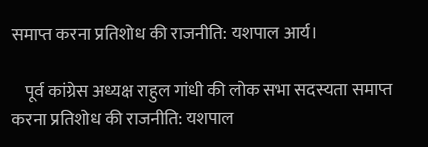समाप्त करना प्रतिशोध की राजनीति: यशपाल आर्य।

    पूर्व कांग्रेस अध्यक्ष राहुल गांधी की लोक सभा सदस्यता समाप्त करना प्रतिशोध की राजनीति: यशपाल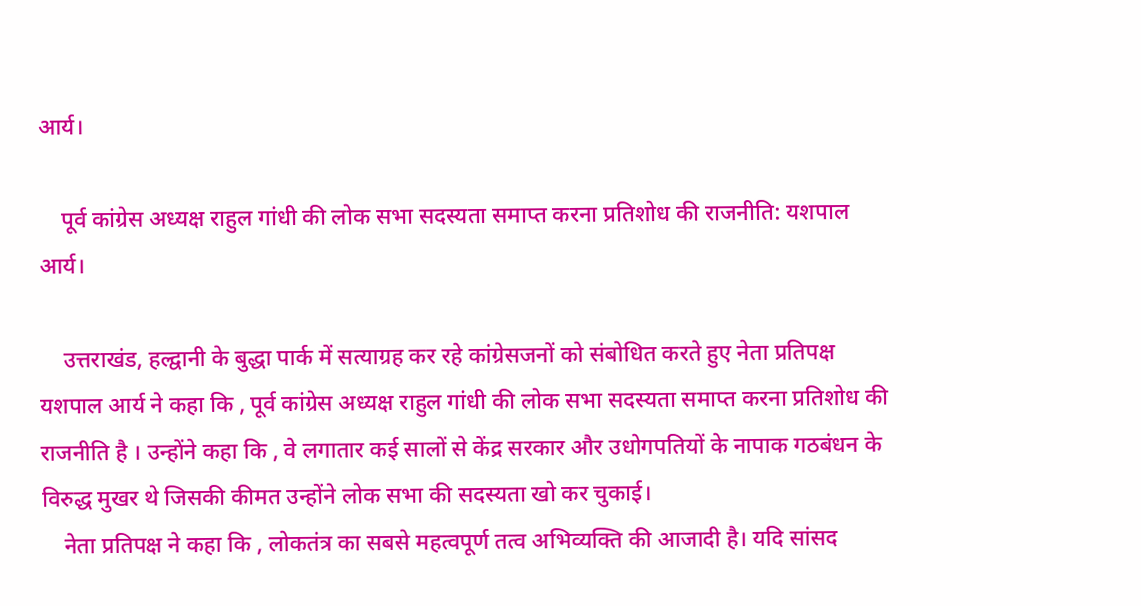आर्य।

    पूर्व कांग्रेस अध्यक्ष राहुल गांधी की लोक सभा सदस्यता समाप्त करना प्रतिशोध की राजनीति: यशपाल आर्य।

    उत्तराखंड, हल्द्वानी के बुद्धा पार्क में सत्याग्रह कर रहे कांग्रेसजनों को संबोधित करते हुए नेता प्रतिपक्ष यशपाल आर्य ने कहा कि , पूर्व कांग्रेस अध्यक्ष राहुल गांधी की लोक सभा सदस्यता समाप्त करना प्रतिशोध की राजनीति है । उन्होंने कहा कि , वे लगातार कई सालों से केंद्र सरकार और उधोगपतियों के नापाक गठबंधन के विरुद्ध मुखर थे जिसकी कीमत उन्होंने लोक सभा की सदस्यता खो कर चुकाई।
    नेता प्रतिपक्ष ने कहा कि , लोकतंत्र का सबसे महत्वपूर्ण तत्व अभिव्यक्ति की आजादी है। यदि सांसद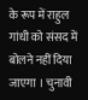के रूप में राहुल गांधी को संसद में बोलने नहीं दिया जाएगा । चुनावी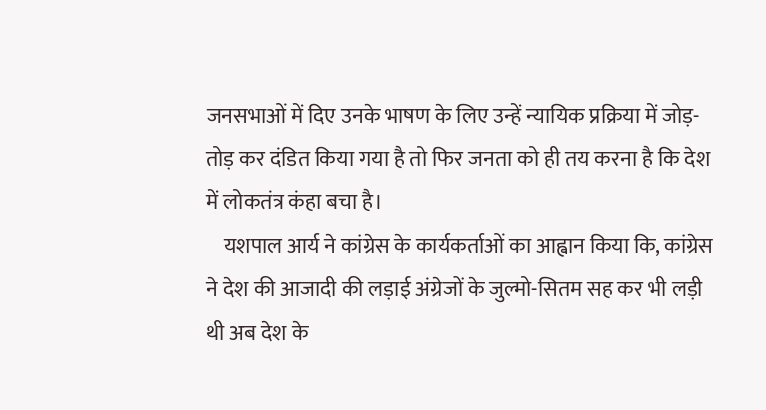जनसभाओं में दिए उनके भाषण के लिए उन्हें न्यायिक प्रक्रिया में जोड़- तोड़ कर दंडित किया गया है तो फिर जनता को ही तय करना है कि देश में लोकतंत्र कंहा बचा है।
    यशपाल आर्य ने कांग्रेस के कार्यकर्ताओं का आह्वान किया कि, कांग्रेस ने देश की आजादी की लड़ाई अंग्रेजों के जुल्मो-सितम सह कर भी लड़ी थी अब देश के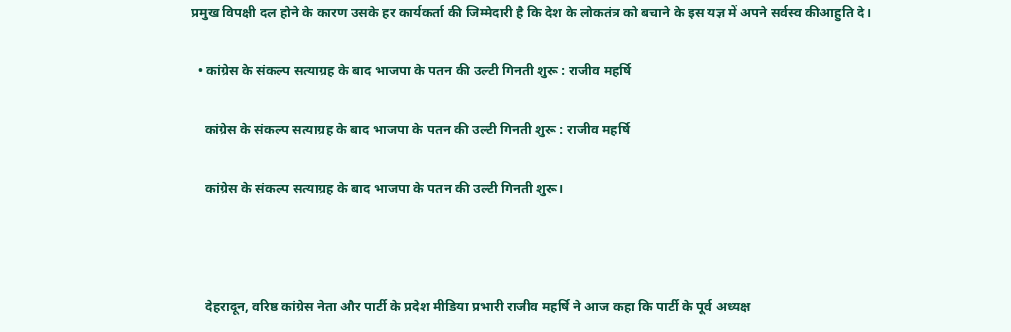प्रमुख विपक्षी दल होने के कारण उसके हर कार्यकर्ता की जिम्मेदारी है कि देश के लोकतंत्र को बचाने के इस यज्ञ में अपने सर्वस्व कीआहुति दे।

  • कांग्रेस के संकल्प सत्याग्रह के बाद भाजपा के पतन की उल्टी गिनती शुरू : राजीव महर्षि

    कांग्रेस के संकल्प सत्याग्रह के बाद भाजपा के पतन की उल्टी गिनती शुरू : राजीव महर्षि

    कांग्रेस के संकल्प सत्याग्रह के बाद भाजपा के पतन की उल्टी गिनती शुरू।



    देहरादून, वरिष्ठ कांग्रेस नेता और पार्टी के प्रदेश मीडिया प्रभारी राजीव महर्षि ने आज कहा कि पार्टी के पूर्व अध्यक्ष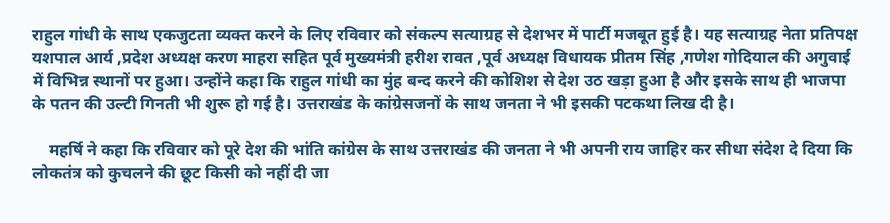राहुल गांधी के साथ एकजुटता व्यक्त करने के लिए रविवार को संकल्प सत्याग्रह से देशभर में पार्टी मजबूत हुई है। यह सत्याग्रह नेता प्रतिपक्ष यशपाल आर्य ,प्रदेश अध्यक्ष करण माहरा सहित पूर्व मुख्यमंत्री हरीश रावत ,पूर्व अध्यक्ष विधायक प्रीतम सिंह ,गणेश गोदियाल की अगुवाई में विभिन्न स्थानों पर हुआ। उन्होंने कहा कि राहुल गांधी का मुंह बन्द करने की कोशिश से देश उठ खड़ा हुआ है और इसके साथ ही भाजपा के पतन की उल्टी गिनती भी शुरू हो गई है। उत्तराखंड के कांग्रेसजनों के साथ जनता ने भी इसकी पटकथा लिख दी है।

    महर्षि ने कहा कि रविवार को पूरे देश की भांति कांग्रेस के साथ उत्तराखंड की जनता ने भी अपनी राय जाहिर कर सीधा संदेश दे दिया कि लोकतंत्र को कुचलने की छूट किसी को नहीं दी जा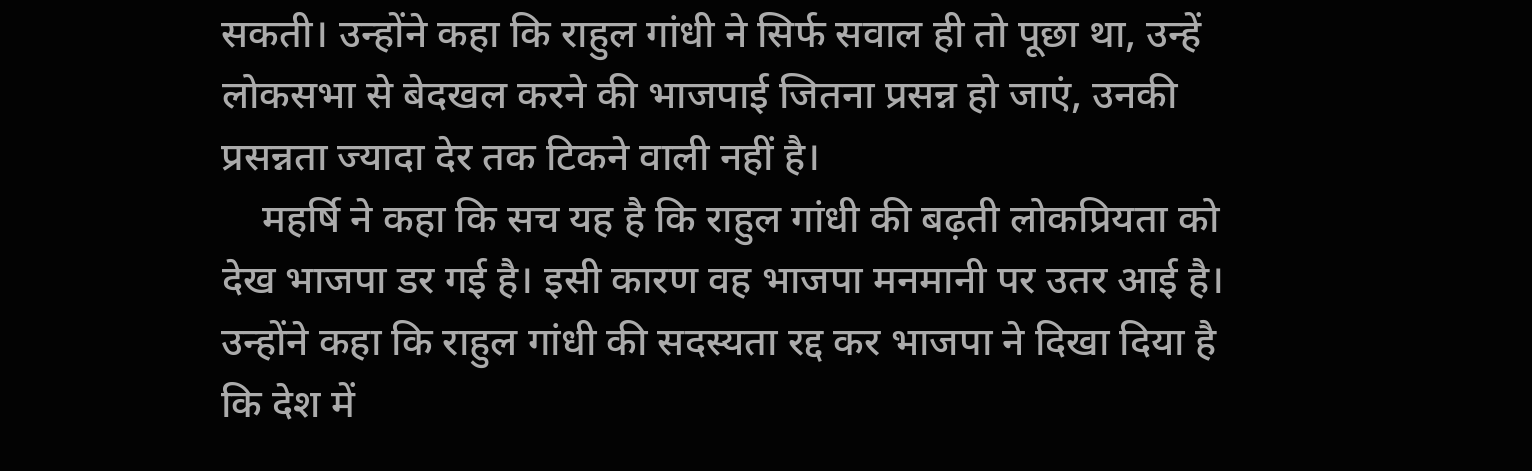सकती। उन्होंने कहा कि राहुल गांधी ने सिर्फ सवाल ही तो पूछा था, उन्हें लोकसभा से बेदखल करने की भाजपाई जितना प्रसन्न हो जाएं, उनकी प्रसन्नता ज्यादा देर तक टिकने वाली नहीं है।
    महर्षि ने कहा कि सच यह है कि राहुल गांधी की बढ़ती लोकप्रियता को देख भाजपा डर गई है। इसी कारण वह भाजपा मनमानी पर उतर आई है। उन्होंने कहा कि राहुल गांधी की सदस्यता रद्द कर भाजपा ने दिखा दिया है कि देश में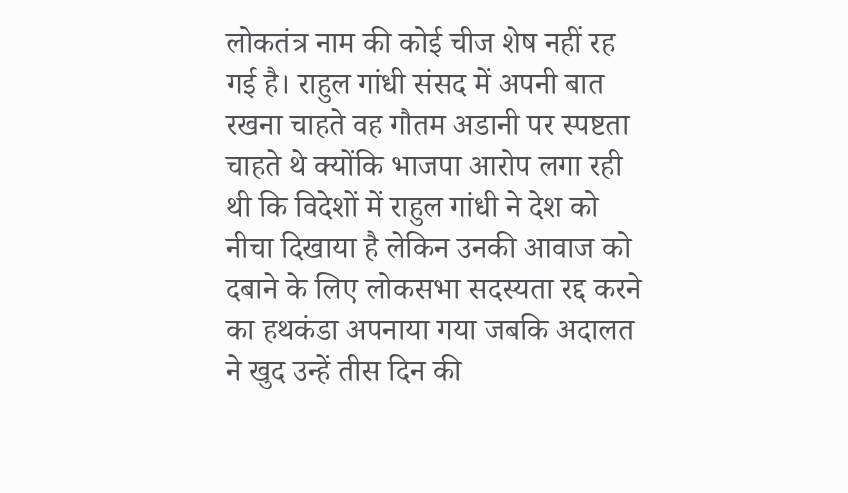लोकतंत्र नाम की कोई चीज शेष नहीं रह गई है। राहुल गांधी संसद में अपनी बात रखना चाहते वह गौतम अडानी पर स्पष्टता चाहते थे क्योंकि भाजपा आरोप लगा रही थी कि विदेशों में राहुल गांधी ने देश को नीचा दिखाया है लेकिन उनकी आवाज को दबाने के लिए लोकसभा सदस्यता रद्द करने का हथकंडा अपनाया गया जबकि अदालत ने खुद उन्हें तीस दिन की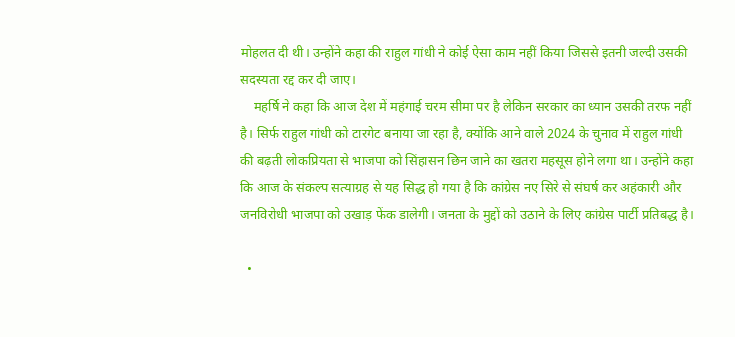मोहलत दी थी। उन्होंने कहा की राहुल गांधी ने कोई ऐसा काम नहीं किया जिससे इतनी जल्दी उसकी सदस्यता रद्द कर दी जाए।
    महर्षि ने कहा कि आज देश में महंगाई चरम सीमा पर है लेकिन सरकार का ध्यान उसकी तरफ नहीं है। सिर्फ राहुल गांधी को टारगेट बनाया जा रहा है, क्योंकि आने वाले 2024 के चुनाव में राहुल गांधी की बढ़ती लोकप्रियता से भाजपा को सिंहासन छिन जाने का खतरा महसूस होने लगा था। उन्होंने कहा कि आज के संकल्प सत्याग्रह से यह सिद्ध हो गया है कि कांग्रेस नए सिरे से संघर्ष कर अहंकारी और जनविरोधी भाजपा को उखाड़ फेंक डालेगी। जनता के मुद्दों को उठाने के लिए कांग्रेस पार्टी प्रतिबद्ध है।

  •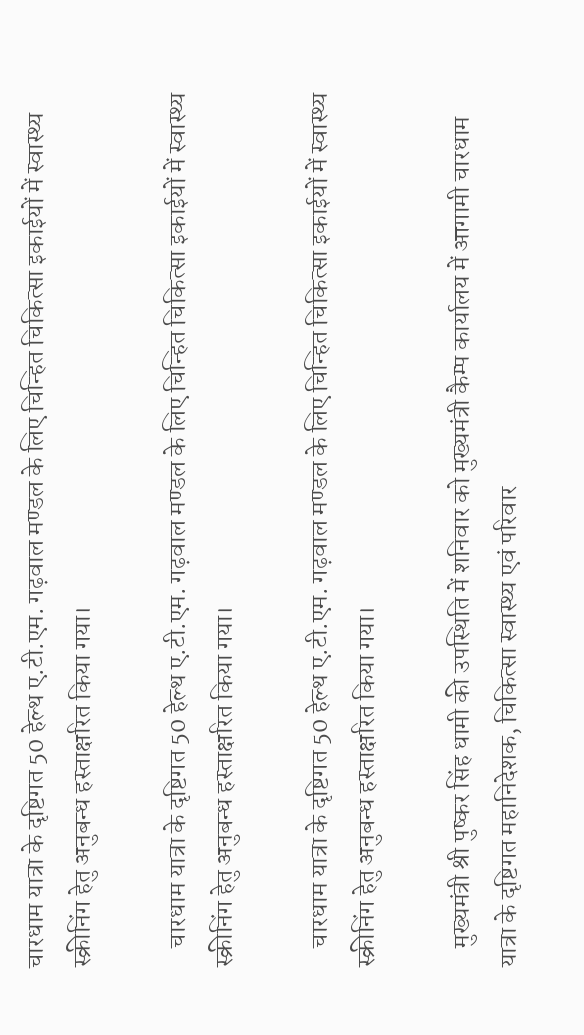चारधाम यात्रा के दृष्टिगत 50 हेल्थ ए.टी.एम. गढ़वाल मण्डल के लिए चिन्हित चिकित्सा इकाईयों में स्वास्थ्य स्क्रीनिंग हेतु अनुबन्ध हस्ताक्षरित किया गया।

    चारधाम यात्रा के दृष्टिगत 50 हेल्थ ए.टी.एम. गढ़वाल मण्डल के लिए चिन्हित चिकित्सा इकाईयों में स्वास्थ्य स्क्रीनिंग हेतु अनुबन्ध हस्ताक्षरित किया गया।

    चारधाम यात्रा के दृष्टिगत 50 हेल्थ ए.टी.एम. गढ़वाल मण्डल के लिए चिन्हित चिकित्सा इकाईयों में स्वास्थ्य स्क्रीनिंग हेतु अनुबन्ध हस्ताक्षरित किया गया।

    मुख्यमंत्री श्री पुष्कर सिंह धामी की उपस्थिति में शनिवार को मुख्यमंत्री कैम्प कार्यालय में आगामी चारधाम यात्रा के दृष्टिगत महानिदेशक, चिकित्सा स्वास्थ्य एवं परिवार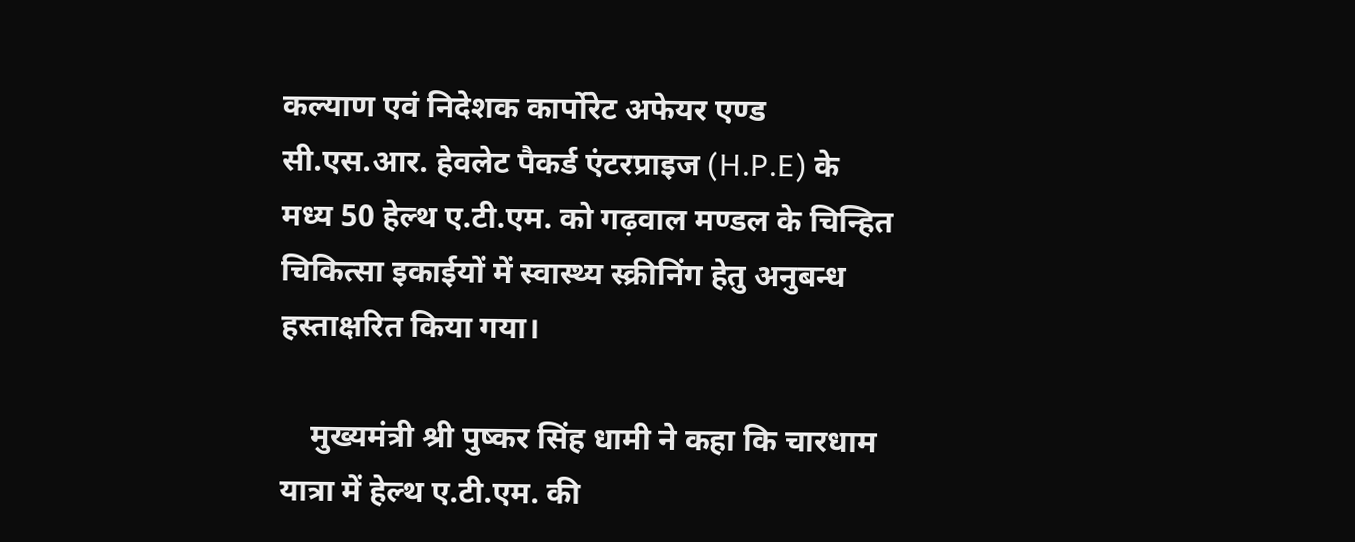कल्याण एवं निदेशक कार्पोरेट अफेयर एण्ड सी.एस.आर. हेवलेट पैकर्ड एंटरप्राइज (H.P.E) के मध्य 50 हेल्थ ए.टी.एम. को गढ़वाल मण्डल के चिन्हित चिकित्सा इकाईयों में स्वास्थ्य स्क्रीनिंग हेतु अनुबन्ध हस्ताक्षरित किया गया।

    मुख्यमंत्री श्री पुष्कर सिंह धामी ने कहा कि चारधाम यात्रा में हेल्थ ए.टी.एम. की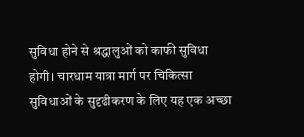सुविधा होने से श्रद्धालुओं को काफी सुविधा होगी। चारधाम यात्रा मार्ग पर चिकित्सा सुविधाओं के सुदृढीकरण के लिए यह एक अच्छा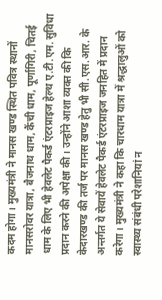कदम होगा। मुख्यमंत्री ने मानस खण्ड स्थित पवित्र स्थानों मानसरोवर यात्रा, बैजनाथ धाम, कैंची धाम, पूर्णागिरी, चितई धाम के लिए भी हेवलेट पैकर्ड एंटरप्राइज हेल्थ ए.टी.एम. सुविधा प्रदान करने की अपेक्षा की। उन्होंने आशा व्यक्त की कि केदारखण्ड की तर्ज पर मानस खण्ड हेतु भी सी.एस.आर. के अन्तर्गत ये सेवायें हेवलेट पैकर्ड एंटरप्राइज जनहित में प्रदान करेगा। मुख्यमंत्री ने कहा कि चारधाम यात्रा में श्रद्धालुओं को स्वास्थ्य संबंधी परेशानियां न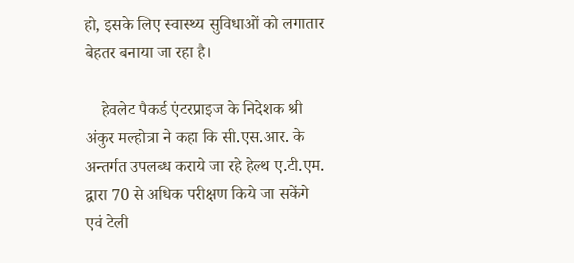हो, इसके लिए स्वास्थ्य सुविधाओं को लगातार बेहतर बनाया जा रहा है।

    हेवलेट पैकर्ड एंटरप्राइज के निदेशक श्री अंकुर मल्होत्रा ने कहा कि सी.एस.आर. के अन्तर्गत उपलब्ध कराये जा रहे हेल्थ ए.टी.एम. द्वारा 70 से अधिक परीक्षण किये जा सकेंगे एवं टेली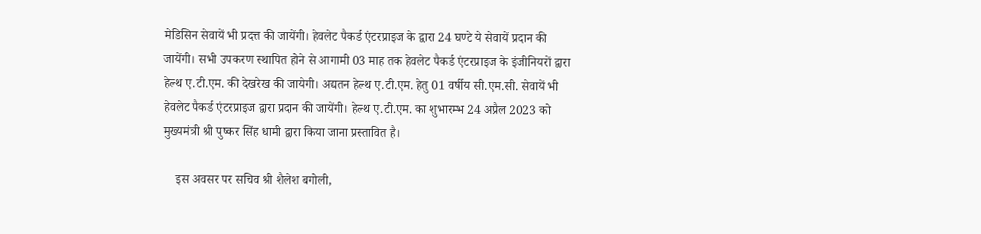मेडिसिन सेवायें भी प्रदत्त की जायेंगी। हेवलेट पैकर्ड एंटरप्राइज के द्वारा 24 घण्टे ये सेवायें प्रदान की जायेंगी। सभी उपकरण स्थापित होने से आगामी 03 माह तक हेवलेट पैकर्ड एंटरप्राइज के इंजीनियरों द्वारा हेल्थ ए.टी.एम. की देखरेख की जायेगी। अद्यतन हेल्थ ए.टी.एम. हेतु 01 वर्षीय सी.एम.सी. सेवायें भी हेवलेट पैकर्ड एंटरप्राइज द्वारा प्रदान की जायेंगी। हेल्थ ए.टी.एम. का शुभारम्भ 24 अप्रैल 2023 को मुख्यमंत्री श्री पुष्कर सिंह धामी द्वारा किया जाना प्रस्तावित है।

    इस अवसर पर सचिव श्री शैलेश बगोली,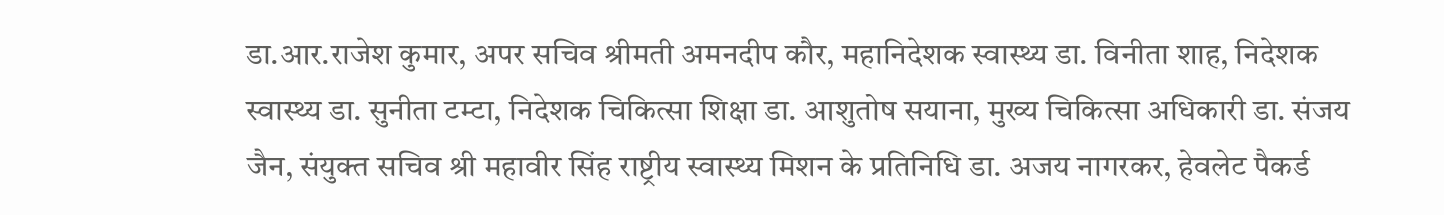डा.आर.राजेश कुमार, अपर सचिव श्रीमती अमनदीप कौर, महानिदेशक स्वास्थ्य डा. विनीता शाह, निदेशक स्वास्थ्य डा. सुनीता टम्टा, निदेशक चिकित्सा शिक्षा डा. आशुतोष सयाना, मुख्य चिकित्सा अधिकारी डा. संजय जैन, संयुक्त सचिव श्री महावीर सिंह राष्ट्रीय स्वास्थ्य मिशन के प्रतिनिधि डा. अजय नागरकर, हेवलेट पैकर्ड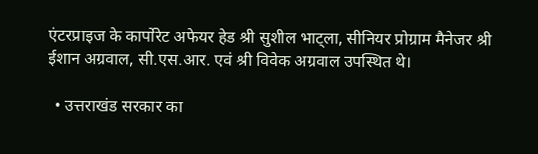एंटरप्राइज के कार्पोरेट अफेयर हेड श्री सुशील भाट्ला, सीनियर प्रोग्राम मैनेजर श्री ईशान अग्रवाल, सी.एस.आर. एवं श्री विवेक अग्रवाल उपस्थित थे।

  • उत्तराखंड सरकार का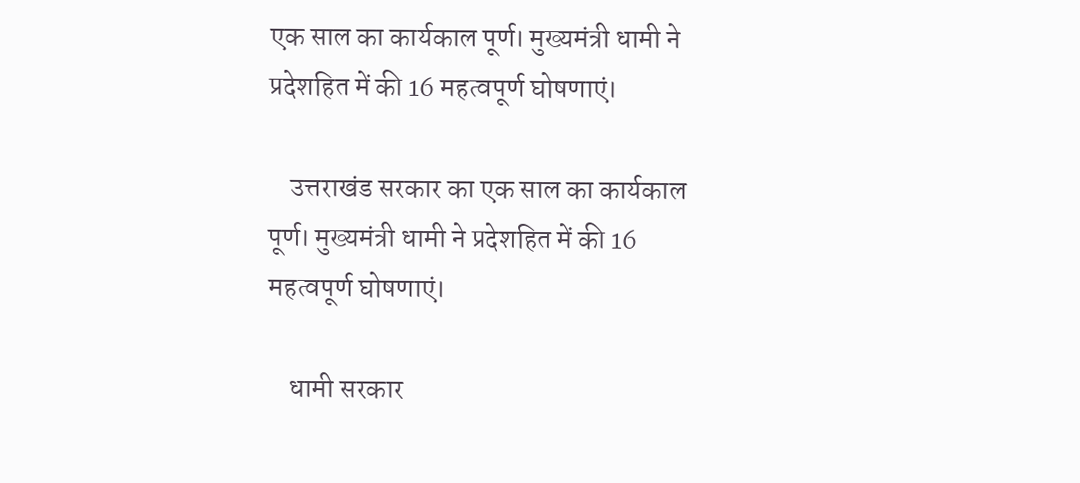एक साल का कार्यकाल पूर्ण। मुख्यमंत्री धामी ने प्रदेशहित में की 16 महत्वपूर्ण घोषणाएं।

    उत्तराखंड सरकार का एक साल का कार्यकाल पूर्ण। मुख्यमंत्री धामी ने प्रदेशहित में की 16 महत्वपूर्ण घोषणाएं।

    धामी सरकार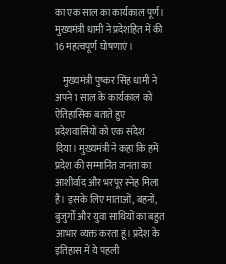का एक साल का कार्यकाल पूर्ण। मुख्यमंत्री धामी ने प्रदेशहित में की 16 महत्वपूर्ण घोषणाएं।

    मुख्यमंत्री पुष्कर सिंह धामी ने अपने 1 साल के कार्यकाल को ऐतिहासिक बताते हुए प्रदेशवासियों को एक संदेश दिया। मुख्यमंत्री ने कहा कि हमें प्रदेश की सम्मानित जनता का आशीर्वाद और भरपूर स्नेह मिला है। इसके लिए माताओं, बहनों, बुजुर्गों और युवा साथियों का बहुत आभार व्यक्त करता हूं। प्रदेश के इतिहास में ये पहली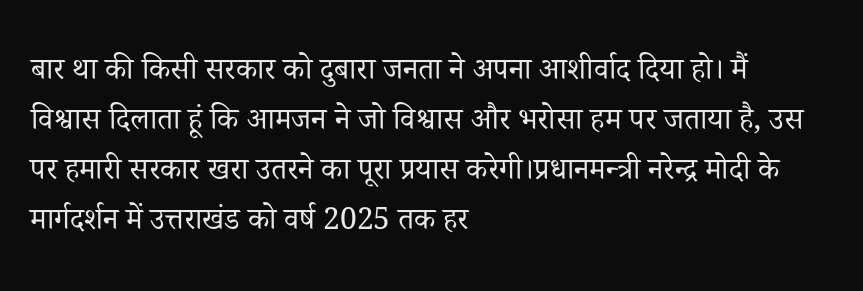बार था की किसी सरकार को दुबारा जनता ने अपना आशीर्वाद दिया हो। मैं विश्वास दिलाता हूं कि आमजन ने जो विश्वास और भरोसा हम पर जताया है, उस पर हमारी सरकार खरा उतरने का पूरा प्रयास करेगी।प्रधानमन्त्री नरेन्द्र मोदी के मार्गदर्शन में उत्तराखंड को वर्ष 2025 तक हर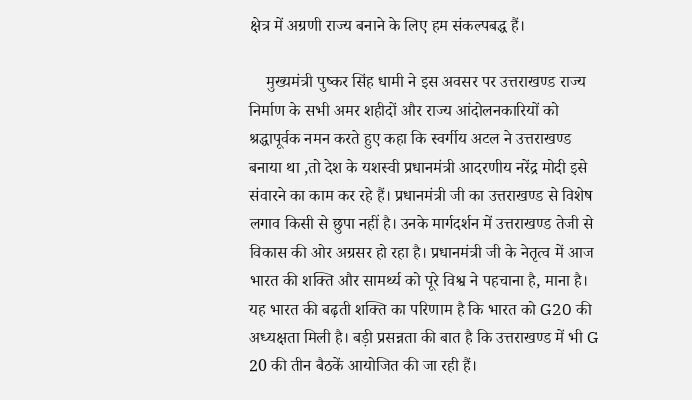क्षेत्र में अग्रणी राज्य बनाने के लिए हम संकल्पबद्ध हैं।

    मुख्यमंत्री पुष्कर सिंह धामी ने इस अवसर पर उत्तराखण्ड राज्य निर्माण के सभी अमर शहीदों और राज्य आंदोलनकारियों को श्रद्धापूर्वक नमन करते हुए कहा कि स्वर्गीय अटल ने उत्तराखण्ड बनाया था ,तो देश के यशस्वी प्रधानमंत्री आदरणीय नरेंद्र मोदी इसे संवारने का काम कर रहे हैं। प्रधानमंत्री जी का उत्तराखण्ड से विशेष लगाव किसी से छुपा नहीं है। उनके मार्गदर्शन में उत्तराखण्ड तेजी से विकास की ओर अग्रसर हो रहा है। प्रधानमंत्री जी के नेतृत्व में आज भारत की शक्ति और सामर्थ्य को पूरे विश्व ने पहचाना है, माना है। यह भारत की बढ़ती शक्ति का परिणाम है कि भारत को G20 की अध्यक्षता मिली है। बड़ी प्रसन्नता की बात है कि उत्तराखण्ड में भी G 20 की तीन बैठकें आयोजित की जा रही हैं।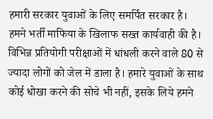हमारी सरकार युवाओं के लिए समर्पित सरकार है। हमने भर्ती माफिया के खिलाफ सख्त कार्यवाही की है। विभिन्न प्रतियोगी परीक्षाओं में धांधली करने वाले 80 से ज्यादा लोगों को जेल में डाला है। हमारे युवाओं के साथ कोई धोखा करने की सोचे भी नहीं, इसके लिये हमने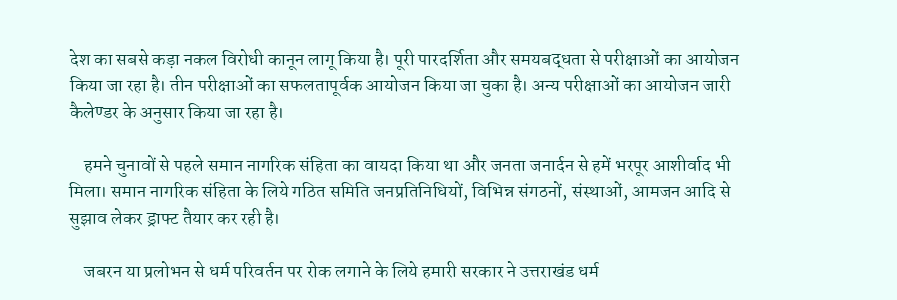देश का सबसे कड़ा नकल विरोधी कानून लागू किया है। पूरी पारदर्शिता और समयबद्धता से परीक्षाओं का आयोजन किया जा रहा है। तीन परीक्षाओं का सफलतापूर्वक आयोजन किया जा चुका है। अन्य परीक्षाओं का आयोजन जारी कैलेण्डर के अनुसार किया जा रहा है।

    हमने चुनावों से पहले समान नागरिक संहिता का वायदा किया था और जनता जनार्दन से हमें भरपूर आशीर्वाद भी मिला। समान नागरिक संहिता के लिये गठित समिति जनप्रतिनिधियों, विभिन्न संगठनों, संस्थाओं, आमजन आदि से सुझाव लेकर ड्राफ्ट तैयार कर रही है।

    जबरन या प्रलोभन से धर्म परिवर्तन पर रोक लगाने के लिये हमारी सरकार ने उत्तराखंड धर्म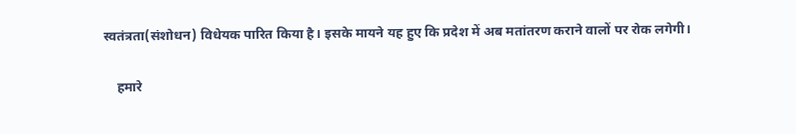स्वतंत्रता(संशोधन) विधेयक पारित किया है। इसके मायने यह हुए कि प्रदेश में अब मतांतरण कराने वालों पर रोक लगेगी।

    हमारे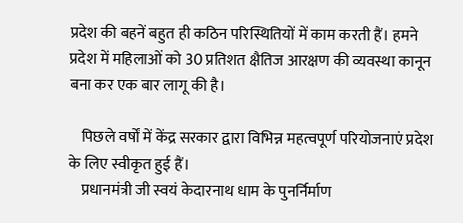प्रदेश की बहनें बहुत ही कठिन परिस्थितियों में काम करती हैं। हमने प्रदेश में महिलाओं को 30 प्रतिशत क्षैतिज आरक्षण की व्यवस्था कानून बना कर एक बार लागू की है।

    पिछले वर्षों में केंद्र सरकार द्वारा विभिन्न महत्वपूर्ण परियोजनाएं प्रदेश के लिए स्वीकृत हुई हैं।
    प्रधानमंत्री जी स्वयं केदारनाथ धाम के पुनर्निर्माण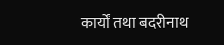कार्यों तथा बदरीनाथ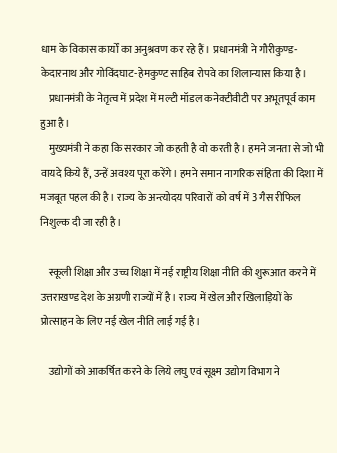धाम के विकास कार्यों का अनुश्रवण कर रहे हैं। प्रधानमंत्री ने गौरीकुण्ड-केदारनाथ और गोविंदघाट-हेमकुण्ट साहिब रोपवे का शिलान्यास किया है।
    प्रधानमंत्री के नेतृत्व में प्रदेश में मल्टी मॉडल कनेक्टीवीटी पर अभूतपूर्व काम हुआ है।
    मुख्यमंत्री ने कहा कि सरकार जो कहती है वो करती है। हमने जनता से जो भी वायदे किये हैं, उन्हें अवश्य पूरा करेंगे। हमने समान नागरिक संहिता की दिशा में मजबूत पहल की है। राज्य के अन्त्योदय परिवारों को वर्ष में 3 गैस रीफिल निशुल्क दी जा रही है।

    स्कूली शिक्षा और उच्च शिक्षा में नई राष्ट्रीय शिक्षा नीति की शुरूआत करने में उत्तराखण्ड देश के अग्रणी राज्यों में है। राज्य में खेल और खिलाड़ियों के प्रोत्साहन के लिए नई खेल नीति लाई गई है।

    उद्योगों को आकर्षित करने के लिये लघु एवं सूक्ष्म उद्योग विभाग ने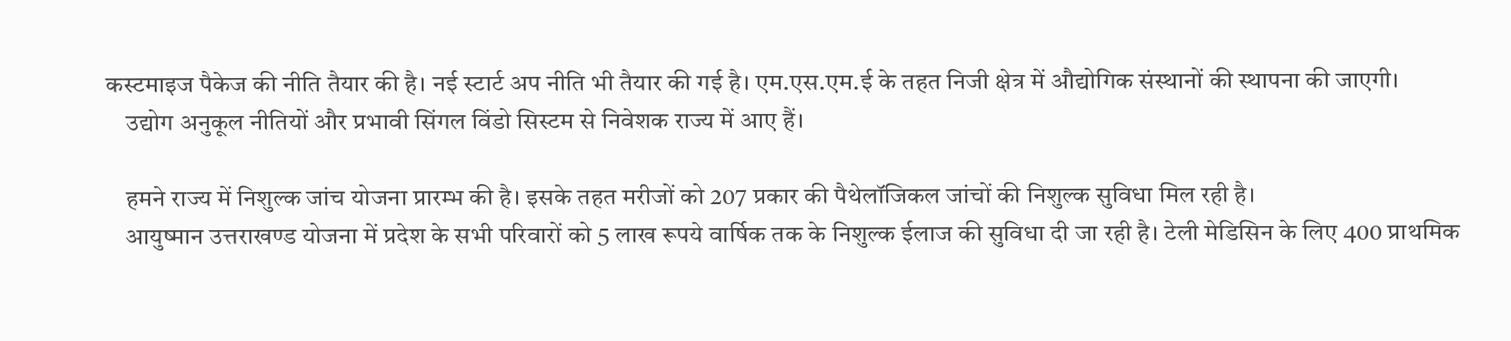कस्टमाइज पैकेज की नीति तैयार की है। नई स्टार्ट अप नीति भी तैयार की गई है। एम.एस.एम.ई के तहत निजी क्षेत्र में औद्योगिक संस्थानों की स्थापना की जाएगी।
    उद्योग अनुकूल नीतियों और प्रभावी सिंगल विंडो सिस्टम से निवेशक राज्य में आए हैं।

    हमने राज्य में निशुल्क जांच योजना प्रारम्भ की है। इसके तहत मरीजों को 207 प्रकार की पैथेलॉजिकल जांचों की निशुल्क सुविधा मिल रही है।
    आयुष्मान उत्तराखण्ड योजना में प्रदेश के सभी परिवारों को 5 लाख रूपये वार्षिक तक के निशुल्क ईलाज की सुविधा दी जा रही है। टेली मेडिसिन के लिए 400 प्राथमिक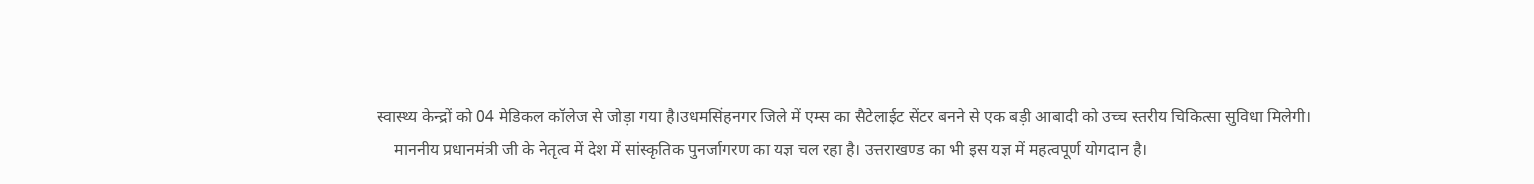स्वास्थ्य केन्द्रों को 04 मेडिकल कॉलेज से जोड़ा गया है।उधमसिंहनगर जिले में एम्स का सैटेलाईट सेंटर बनने से एक बड़ी आबादी को उच्च स्तरीय चिकित्सा सुविधा मिलेगी।
    माननीय प्रधानमंत्री जी के नेतृत्व में देश में सांस्कृतिक पुनर्जागरण का यज्ञ चल रहा है। उत्तराखण्ड का भी इस यज्ञ में महत्वपूर्ण योगदान है।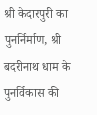श्री केदारपुरी का पुनर्निर्माण, श्री बदरीनाथ धाम के पुनर्विकास की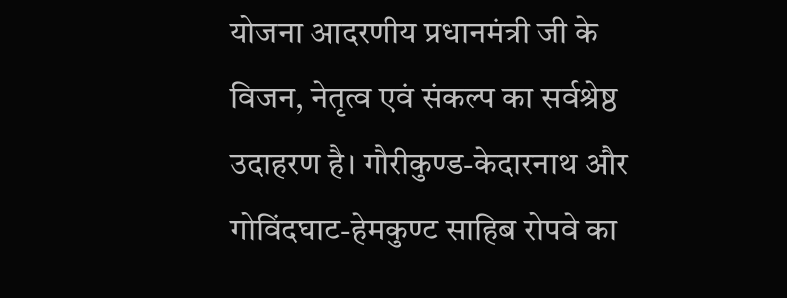योजना आदरणीय प्रधानमंत्री जी के विजन, नेतृत्व एवं संकल्प का सर्वश्रेष्ठ उदाहरण है। गौरीकुण्ड-केदारनाथ और गोविंदघाट-हेमकुण्ट साहिब रोपवे का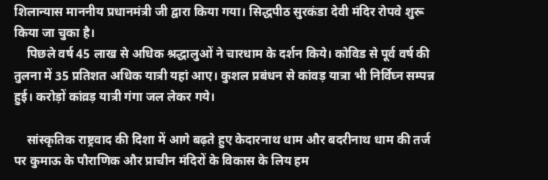शिलान्यास माननीय प्रधानमंत्री जी द्वारा किया गया। सिद्धपीठ सुरकंडा देवी मंदिर रोपवे शुरू किया जा चुका है।
    पिछले वर्ष 45 लाख से अधिक श्रद्धालुओं ने चारधाम के दर्शन किये। कोविड से पूर्व वर्ष की तुलना में 35 प्रतिशत अधिक यात्री यहां आए। कुशल प्रबंधन से कांवड़ यात्रा भी निर्विघ्न सम्पन्न हुई। करोड़ों कांव़ड़ यात्री गंगा जल लेकर गये।

    सांस्कृतिक राष्ट्रवाद की दिशा में आगे बढ़ते हुए केदारनाथ धाम और बदरीनाथ धाम की तर्ज पर कुमाऊ के पौराणिक और प्राचीन मंदिरों के विकास के लिय हम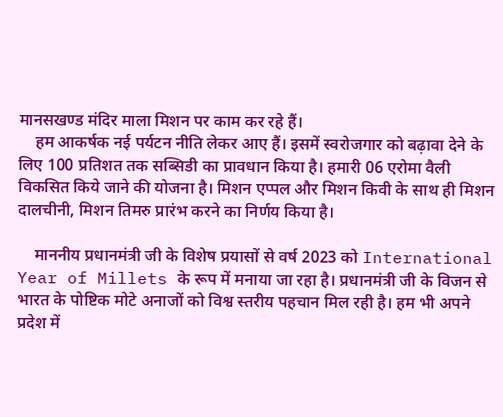मानसखण्ड मंदिर माला मिशन पर काम कर रहे हैं।
    हम आकर्षक नई पर्यटन नीति लेकर आए हैं। इसमें स्वरोजगार को बढ़ावा देने के लिए 100 प्रतिशत तक सब्सिडी का प्रावधान किया है। हमारी 06 एरोमा वैली विकसित किये जाने की योजना है। मिशन एप्पल और मिशन किवी के साथ ही मिशन दालचीनी, मिशन तिमरु प्रारंभ करने का निर्णय किया है।

    माननीय प्रधानमंत्री जी के विशेष प्रयासों से वर्ष 2023 को International Year of Millets के रूप में मनाया जा रहा है। प्रधानमंत्री जी के विजन से भारत के पोष्टिक मोटे अनाजों को विश्व स्तरीय पहचान मिल रही है। हम भी अपने प्रदेश में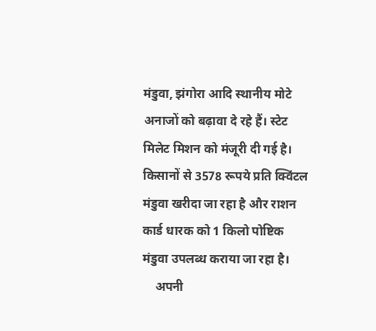मंडुवा, झंगोरा आदि स्थानीय मोटे अनाजों को बढ़ावा दे रहे हैं। स्टेट मिलेट मिशन को मंजूरी दी गई है। किसानों से 3578 रूपये प्रति क्विंटल मंडुवा खरीदा जा रहा है और राशन कार्ड धारक को 1 किलो पोष्टिक मंडुवा उपलब्ध कराया जा रहा है।
    अपनी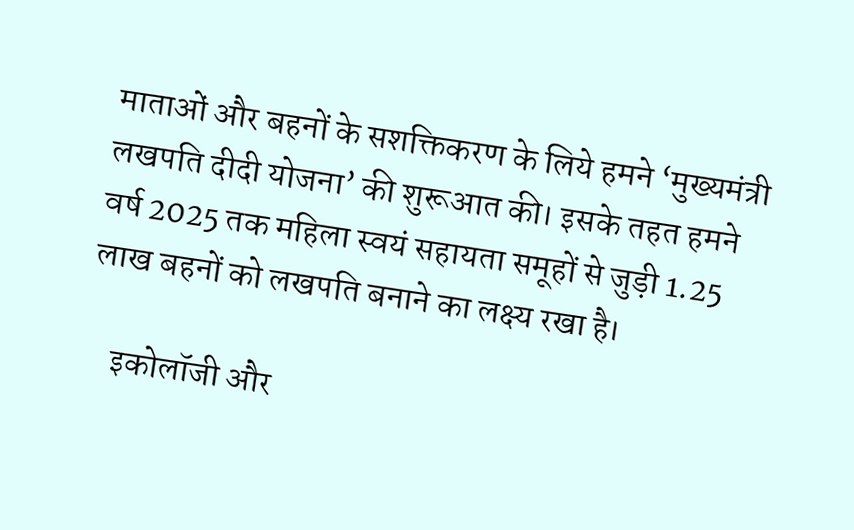माताओं और बहनों के सशक्तिकरण के लिये हमने ‘मुख्यमंत्री लखपति दीदी योजना’ की शुरूआत की। इसके तहत हमने वर्ष 2025 तक महिला स्वयं सहायता समूहों से जुड़ी 1.25 लाख बहनों को लखपति बनाने का लक्ष्य रखा है।

    इकोलॉजी और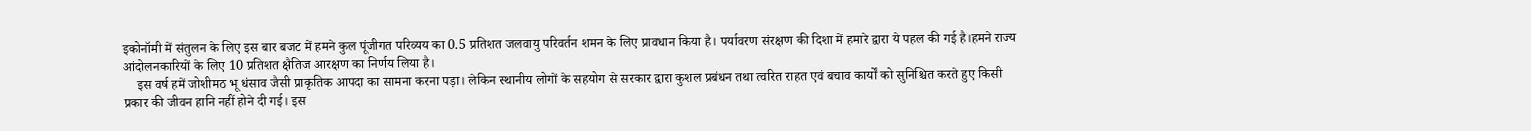इकोनॉमी में संतुलन के लिए इस बार बजट में हमने कुल पूंजीगत परिव्यय का 0.5 प्रतिशत जलवायु परिवर्तन शमन के लिए प्रावधान किया है। पर्यावरण संरक्षण की दिशा में हमारे द्वारा ये पहल की गई है।हमने राज्य आंदोलनकारियों के लिए 10 प्रतिशत क्षैतिज आरक्षण का निर्णय लिया है।
    इस वर्ष हमें जोशीमठ भू धंसाव जैसी प्राकृतिक आपदा का सामना करना पड़ा। लेकिन स्थानीय लोगों के सहयोग से सरकार द्वारा कुशल प्रबंधन तथा त्वरित राहत एवं बचाव कार्यों को सुनिश्चित करते हुए किसी प्रकार की जीवन हानि नहीं होने दी गई। इस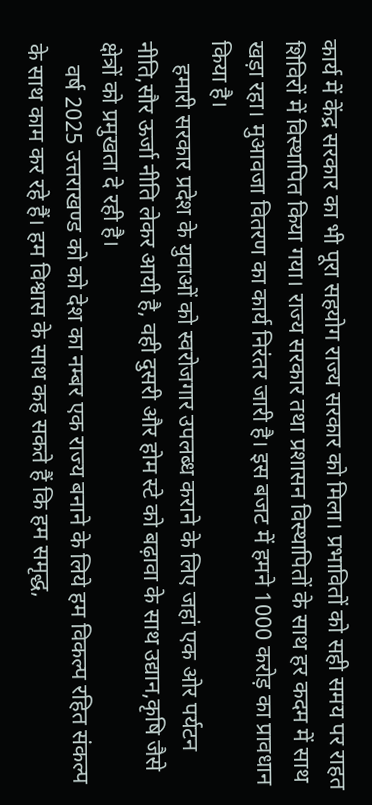कार्य में केंद्र सरकार का भी पूरा सहयोग राज्य सरकार को मिला। प्रभावितों को सही समय पर राहत शिविरों में विस्थापित किया गया। राज्य सरकार तथा प्रशासन विस्थापितों के साथ हर कदम में साथ खड़ा रहा। मुआवजा वितरण का कार्य निरंतर जारी है। इस बजट में हमने 1000 करोड़ का प्रावधान किया है।
    हमारी सरकार प्रदेश के युवाओं को स्वरोजगार उपलब्ध कराने के लिए जहां एक ओर पर्यटन नीति,सौर ऊर्जा नीति लेकर आयी है, वही दुसरी और होम स्टे को बढ़ावा के साथ उद्यान,कृषि जैसे क्षेत्रों को प्रमुखता दे रही है।
    वर्ष 2025 उत्तराखण्ड को को देश का नम्बर एक राज्य बनाने के लिये हम विकल्प रहित संकल्प के साथ काम कर रहे हैं। हम विश्वास के साथ कह सकते हैं कि हम समृद्ध,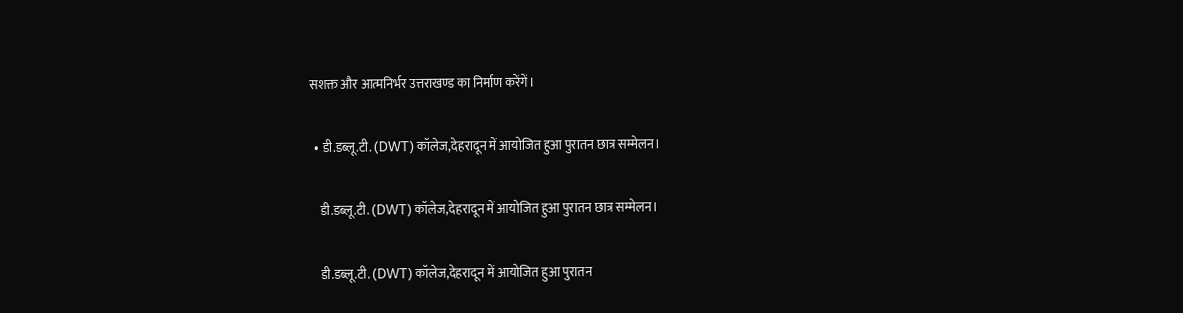सशक्त और आत्मनिर्भर उत्तराखण्ड का निर्माण करेंगें।

  • डी.डब्लू.टी. (DWT) कॉलेज,देहरादून में आयोजित हुआ पुरातन छात्र सम्मेलन।

    डी.डब्लू.टी. (DWT) कॉलेज,देहरादून में आयोजित हुआ पुरातन छात्र सम्मेलन।

    डी.डब्लू.टी. (DWT) कॉलेज,देहरादून में आयोजित हुआ पुरातन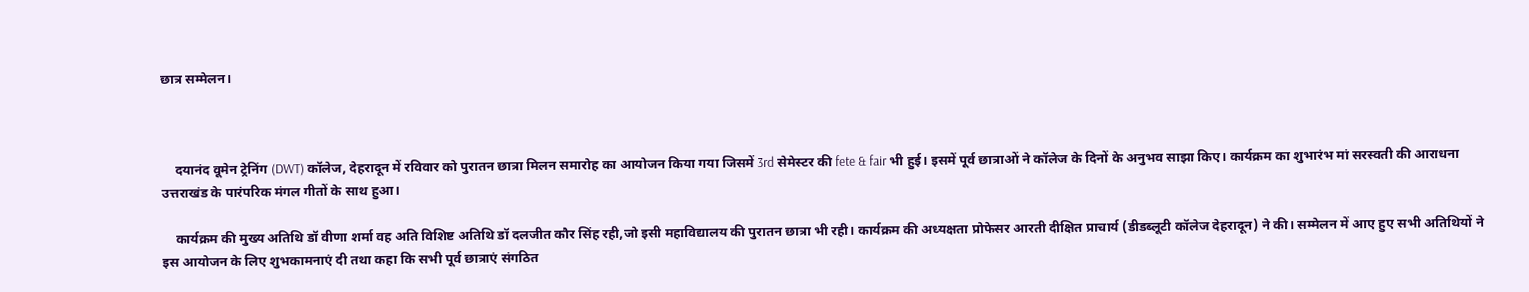छात्र सम्मेलन।



    दयानंद वूमेन ट्रेनिंग (DWT) कॉलेज, देहरादून में रविवार को पुरातन छात्रा मिलन समारोह का आयोजन किया गया जिसमें 3rd सेमेस्टर की fete & fair भी हुई। इसमें पूर्व छात्राओं ने कॉलेज के दिनों के अनुभव साझा किए। कार्यक्रम का शुभारंभ मां सरस्वती की आराधना उत्तराखंड के पारंपरिक मंगल गीतों के साथ हुआ।

    कार्यक्रम की मुख्य अतिथि डॉ वीणा शर्मा वह अति विशिष्ट अतिथि डॉ दलजीत कौर सिंह रही,जो इसी महाविद्यालय की पुरातन छात्रा भी रही। कार्यक्रम की अध्यक्षता प्रोफेसर आरती दीक्षित प्राचार्य (डीडब्लूटी कॉलेज देहरादून) ने की। सम्मेलन में आए हुए सभी अतिथियों ने इस आयोजन के लिए शुभकामनाएं दी तथा कहा कि सभी पूर्व छात्राएं संगठित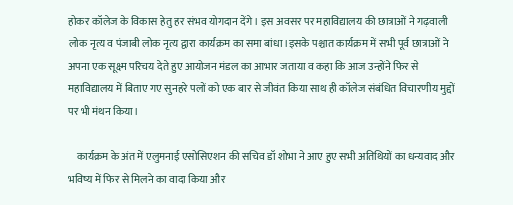होकर कॉलेज के विकास हेतु हर संभव योगदान देंगे। इस अवसर पर महाविद्यालय की छात्राओं ने गढ़वाली लोक नृत्य व पंजाबी लोक नृत्य द्वारा कार्यक्रम का समा बांधा।इसके पश्चात कार्यक्रम में सभी पूर्व छात्राओं ने अपना एक सूक्ष्म परिचय देते हुए आयोजन मंडल का आभार जताया व कहा कि आज उन्होंने फिर से महाविद्यालय में बिताए गए सुनहरे पलों को एक बार से जीवंत किया साथ ही कॉलेज संबंधित विचारणीय मुद्दों पर भी मंथन किया।

    कार्यक्रम के अंत में एलुमनाई एसोसिएशन की सचिव डॉ शोभा ने आए हुए सभी अतिथियों का धन्यवाद और भविष्य में फिर से मिलने का वादा किया और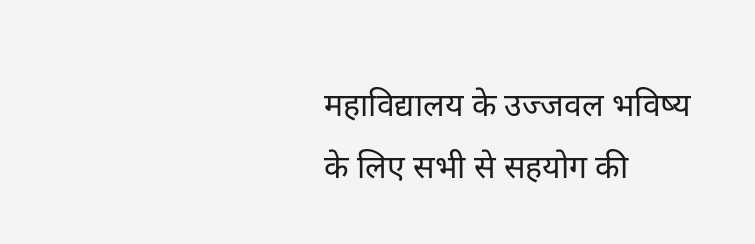महाविद्यालय के उज्जवल भविष्य के लिए सभी से सहयोग की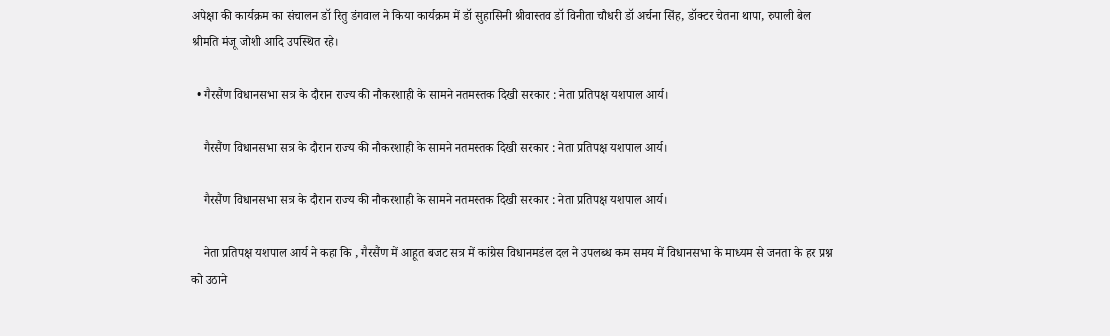अपेक्षा की कार्यक्रम का संचालन डॉ रितु डंगवाल ने किया कार्यक्रम में डॉ सुहासिनी श्रीवास्तव डॉ विनीता चौधरी डॉ अर्चना सिंह, डॉक्टर चेतना थापा, रुपाली बेल श्रीमति मंजू जोशी आदि उपस्थित रहे।

  • गैरसैंण विधानसभा सत्र के दौरान राज्य की नौकरशाही के सामने नतमस्तक दिखी सरकार : नेता प्रतिपक्ष यशपाल आर्य।

    गैरसैंण विधानसभा सत्र के दौरान राज्य की नौकरशाही के सामने नतमस्तक दिखी सरकार : नेता प्रतिपक्ष यशपाल आर्य।

    गैरसैंण विधानसभा सत्र के दौरान राज्य की नौकरशाही के सामने नतमस्तक दिखी सरकार : नेता प्रतिपक्ष यशपाल आर्य।

    नेता प्रतिपक्ष यशपाल आर्य ने कहा कि , गैरसैंण में आहूत बजट सत्र में कांग्रेस विधानमडंल दल ने उपलब्ध कम समय में विधानसभा के माध्यम से जनता के हर प्रश्न को उठाने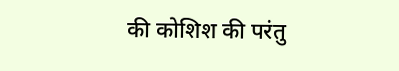की कोशिश की परंतु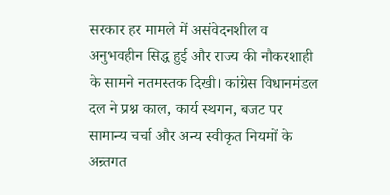सरकार हर मामले में असंवेदनशील व अनुभवहीन सिद्ध हुई और राज्य की नौकरशाही के सामने नतमस्तक दिखी। कांग्रेस विधानमंडल दल ने प्रश्न काल, कार्य स्थगन, बजट पर सामान्य चर्चा और अन्य स्वीकृत नियमों के अन्र्तगत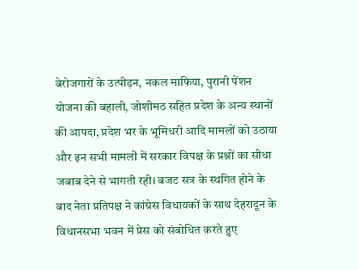बेरोजगारों के उत्पीड़न, नकल माफिया, पुरानी पेंशन योजना की बहाली, जोशीमठ सहित प्रदेश के अन्य स्थानों की आपदा, प्रदेश भर के भूमिधरी आदि मामलों को उठाया और इन सभी मामलों में सरकार विपक्ष के प्रश्नों का सीधा जबाब देने से भागती रही। बजट सत्र के स्थगित होने के बाद नेता प्रतिपक्ष ने कांग्रेस विधायकों के साथ देहरादून के विधानसभा भवन में प्रेस को संबोधित करते हुए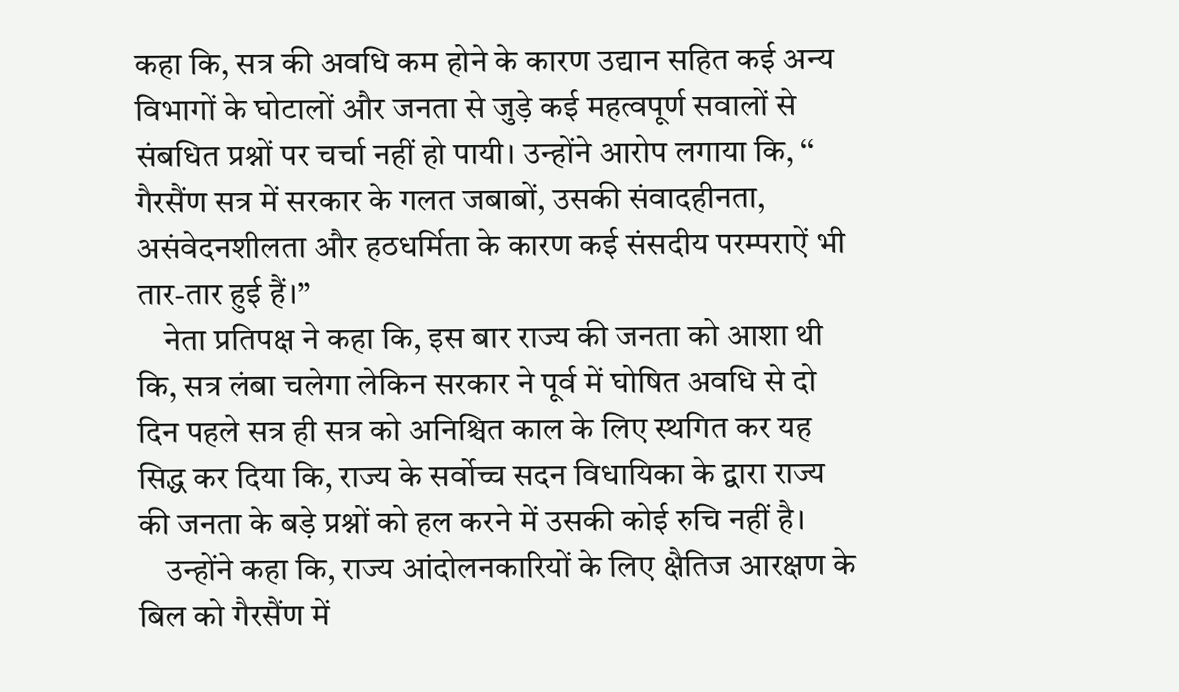कहा कि, सत्र की अवधि कम होने के कारण उद्यान सहित कई अन्य विभागों के घोटालों और जनता से जुड़े कई महत्वपूर्ण सवालों से संबधित प्रश्नों पर चर्चा नहीं हो पायी। उन्होंने आरोप लगाया कि, ‘‘ गैरसैंण सत्र में सरकार के गलत जबाबों, उसकी संवादहीनता, असंवेदनशीलता और हठधर्मिता के कारण कई संसदीय परम्पराऐं भी तार-तार हुई हैं।’’
    नेता प्रतिपक्ष ने कहा कि, इस बार राज्य की जनता को आशा थी कि, सत्र लंबा चलेगा लेकिन सरकार ने पूर्व में घोषित अवधि से दो दिन पहले सत्र ही सत्र को अनिश्चित काल के लिए स्थगित कर यह सिद्ध कर दिया कि, राज्य के सर्वोच्च सदन विधायिका के द्वारा राज्य की जनता के बड़े प्रश्नों को हल करने में उसकी कोई रुचि नहीं है।
    उन्होंने कहा कि, राज्य आंदोलनकारियों के लिए क्षैतिज आरक्षण के बिल को गैरसैंण में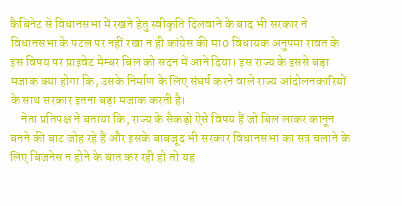कैबिनेट से विधानसभा में रखने हेतु स्वीकृति दिलवाने के बाद भी सरकार ने विधानसभा के पटल पर नहीं रखा न ही कांग्रेस की मा0 विधायक अनुपमा रावत के इस विषय पर प्राइवेट मेम्बर बिल को सदन में आने दिया। इस राज्य के इससे बड़ा मजाक क्या होगा कि, उसके निर्माण के लिए संघर्ष करने वाले राज्य आंदोलनकारियों के साथ सरकार इतना बड़ा मजाक करती है।
    नेता प्रतिपक्ष ने बताया कि, राज्य के सैकड़ो ऐसे विषय हैं जो बिल लाकर कानून बनने की बाट जोह रहे हैं और इसके बाबजूद भी सरकार विधानसभा का सत्र चलाने के लिए बिजनेस न होने के बात कर रही हो तो यह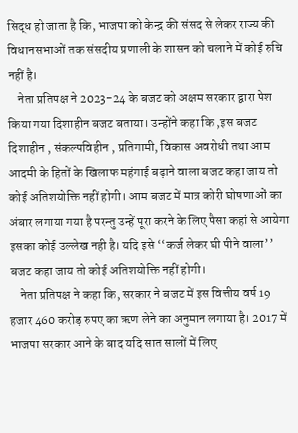सिद्ध हो जाता है कि, भाजपा को केन्द्र की संसद से लेकर राज्य की विधानसभाओं तक संसदीय प्रणाली के शासन को चलाने में कोई रुचि नहीं है।
    नेता प्रतिपक्ष ने 2023-24 के बजट को अक्षम सरकार द्वारा पेश किया गया दिशाहीन बजट बताया। उन्होंने कहा कि ,इस बजट दिशाहीन , संकल्पविहीन , प्रतिगामी, विकास अवरोधी तथा आम आदमी के हितों के खिलाफ महंगाई बढ़ाने वाला बजट कहा जाय तो कोई अतिशयोक्ति नहीं होगी। आम बजट में मात्र कोरी घोषणाओं का अंबार लगाया गया है परन्तु उन्हें पूरा करने के लिए पैसा कहां से आयेगा इसका कोई उल्लेख नही है। यदि इसे ‘‘कर्ज लेकर घी पीने वाला’’ बजट कहा जाय तो कोई अतिशयोक्ति नहीं होगी।
    नेता प्रतिपक्ष ने कहा कि, सरकार ने बजट में इस वित्तीय वर्ष 19 हजार 460 करोड़ रुपए का ऋण लेने का अनुमान लगाया है। 2017 में भाजपा सरकार आने के बाद यदि सात सालों में लिए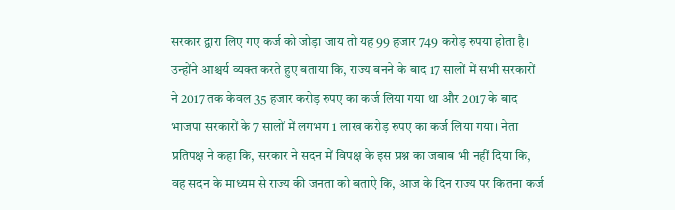सरकार द्वारा लिए गए कर्ज को जोड़ा जाय तो यह 99 हजार 749 करोड़ रुपया होता है। उन्होंने आश्चर्य व्यक्त करते हुए बताया कि, राज्य बनने के बाद 17 सालों में सभी सरकारों ने 2017 तक केवल 35 हजार करोड़ रुपए का कर्ज लिया गया था और 2017 के बाद भाजपा सरकारों के 7 सालों में लगभग 1 लाख करोड़ रुपए का कर्ज लिया गया। नेता प्रतिपक्ष ने कहा कि, सरकार ने सदन में विपक्ष के इस प्रश्न का जबाब भी नहीं दिया कि, वह सदन के माध्यम से राज्य की जनता को बताऐ कि, आज के दिन राज्य पर कितना कर्ज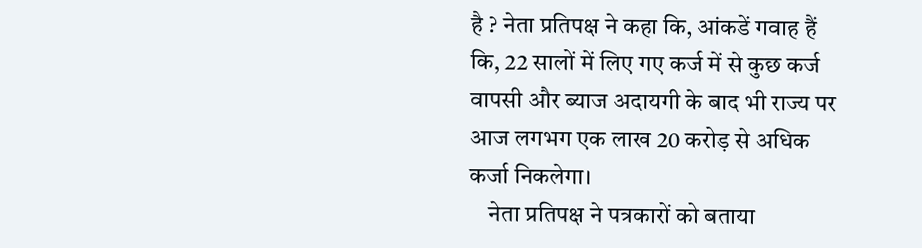है ? नेता प्रतिपक्ष ने कहा कि, आंकडें गवाह हैं कि, 22 सालों में लिए गए कर्ज में से कुछ कर्ज वापसी और ब्याज अदायगी के बाद भी राज्य पर आज लगभग एक लाख 20 करोड़ से अधिक कर्जा निकलेगा।
    नेता प्रतिपक्ष ने पत्रकारों को बताया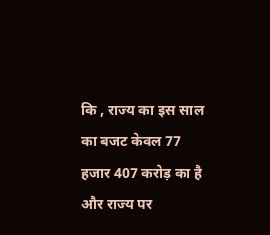कि , राज्य का इस साल का बजट केवल 77 हजार 407 करोड़ का है और राज्य पर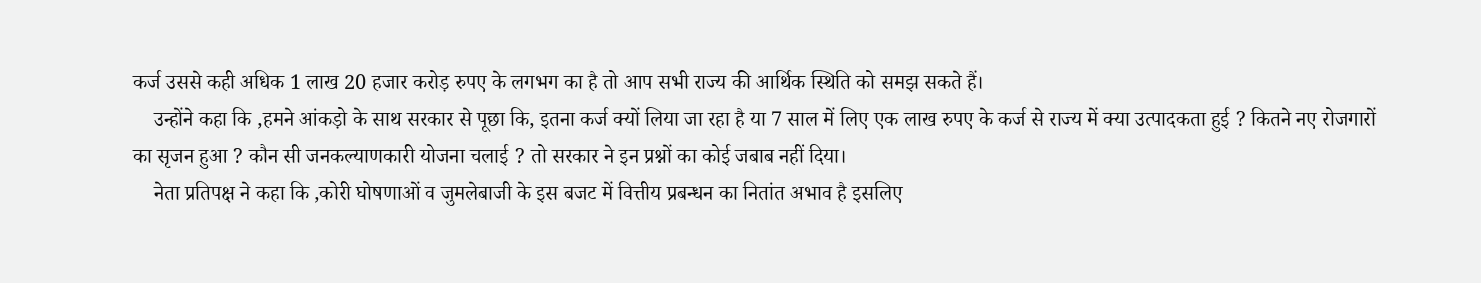कर्ज उससे कही अधिक 1 लाख 20 हजार करोड़ रुपए के लगभग का है तो आप सभी राज्य की आर्थिक स्थिति को समझ सकते हैं।
    उन्होंने कहा कि ,हमने आंकड़ो के साथ सरकार से पूछा कि, इतना कर्ज क्यों लिया जा रहा है या 7 साल में लिए एक लाख रुपए के कर्ज से राज्य में क्या उत्पादकता हुई ? कितने नए रोजगारों का सृजन हुआ ? कौन सी जनकल्याणकारी योजना चलाई ? तो सरकार ने इन प्रश्नों का कोई जबाब नहीं दिया।
    नेता प्रतिपक्ष ने कहा कि ,कोरी घोषणाओं व जुमलेबाजी के इस बजट में वित्तीय प्रबन्धन का नितांत अभाव है इसलिए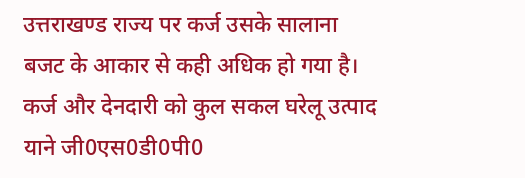उत्तराखण्ड राज्य पर कर्ज उसके सालाना बजट के आकार से कही अधिक हो गया है। कर्ज और देनदारी को कुल सकल घरेलू उत्पाद याने जी0एस0डी0पी0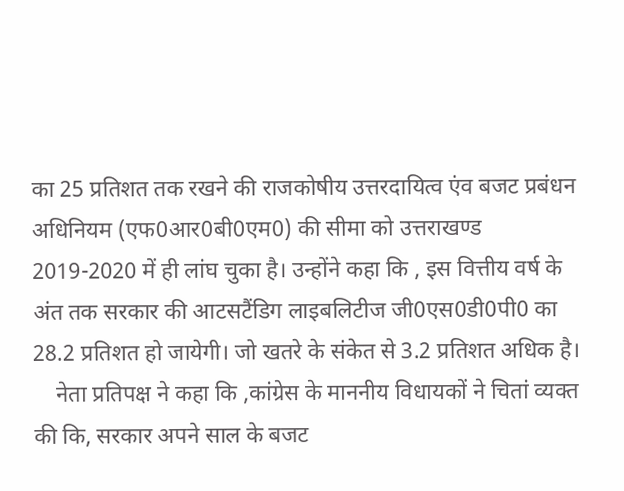का 25 प्रतिशत तक रखने की राजकोषीय उत्तरदायित्व एंव बजट प्रबंधन अधिनियम (एफ0आर0बी0एम0) की सीमा को उत्तराखण्ड 2019-2020 में ही लांघ चुका है। उन्होंने कहा कि , इस वित्तीय वर्ष के अंत तक सरकार की आटसटैंडिग लाइबलिटीज जी0एस0डी0पी0 का 28.2 प्रतिशत हो जायेगी। जो खतरे के संकेत से 3.2 प्रतिशत अधिक है।
    नेता प्रतिपक्ष ने कहा कि ,कांग्रेस के माननीय विधायकों ने चितां व्यक्त की कि, सरकार अपने साल के बजट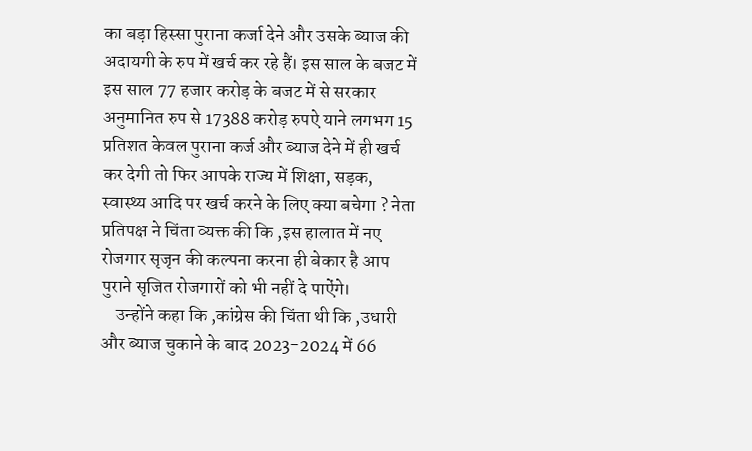का बड़ा हिस्सा पुराना कर्जा देने और उसके ब्याज की अदायगी के रुप में खर्च कर रहे हैं। इस साल के बजट में इस साल 77 हजार करोड़ के बजट में से सरकार अनुमानित रुप से 17388 करोड़ रुपऐ याने लगभग 15 प्रतिशत केवल पुराना कर्ज और ब्याज देने में ही खर्च कर देगी तो फिर आपके राज्य में शिक्षा, सड़क, स्वास्थ्य आदि पर खर्च करने के लिए क्या बचेगा ? नेता प्रतिपक्ष ने चिंता व्यक्त की कि ,इस हालात में नए रोजगार सृजृन की कल्पना करना ही बेकार है आप पुराने सृजित रोजगारों को भी नहीं दे पाऐंगे।
    उन्होंने कहा कि ,कांग्रेस की चिंता थी कि ,उधारी और ब्याज चुकाने के बाद 2023-2024 में 66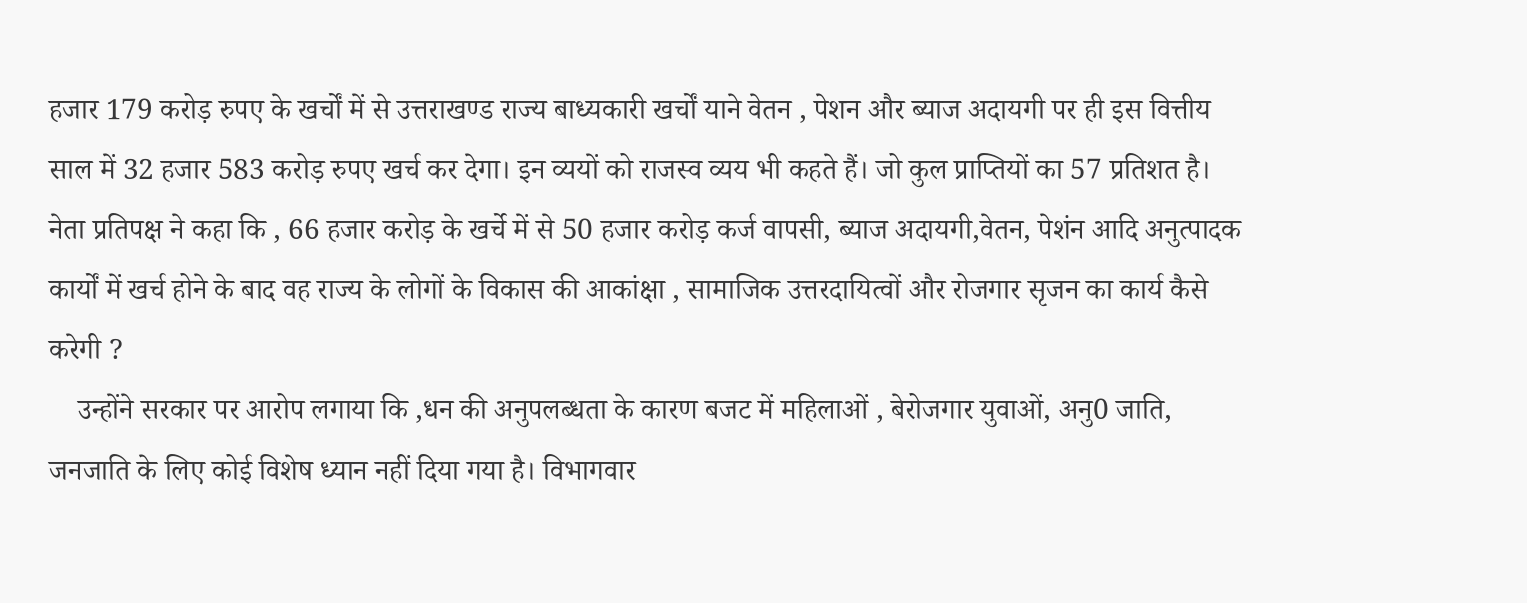हजार 179 करोड़ रुपए के खर्चों में से उत्तराखण्ड राज्य बाध्यकारी खर्चों याने वेतन , पेशन और ब्याज अदायगी पर ही इस वित्तीय साल में 32 हजार 583 करोड़ रुपए खर्च कर देगा। इन व्ययों को राजस्व व्यय भी कहते हैं। जो कुल प्राप्तियों का 57 प्रतिशत है। नेता प्रतिपक्ष ने कहा कि , 66 हजार करोड़ के खर्चे में से 50 हजार करोड़ कर्ज वापसी, ब्याज अदायगी,वेतन, पेशंन आदि अनुत्पादक कार्यों में खर्च होने के बाद वह राज्य के लोगों के विकास की आकांक्षा , सामाजिक उत्तरदायित्वों और रोजगार सृजन का कार्य कैसे करेगी ?
    उन्होंने सरकार पर आरोप लगाया कि ,धन की अनुपलब्धता के कारण बजट में महिलाओं , बेरोजगार युवाओं, अनु0 जाति, जनजाति के लिए कोई विशेष ध्यान नहीं दिया गया है। विभागवार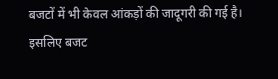बजटों में भी केवल आंकड़ों की जादूगरी की गई है। इसलिए बजट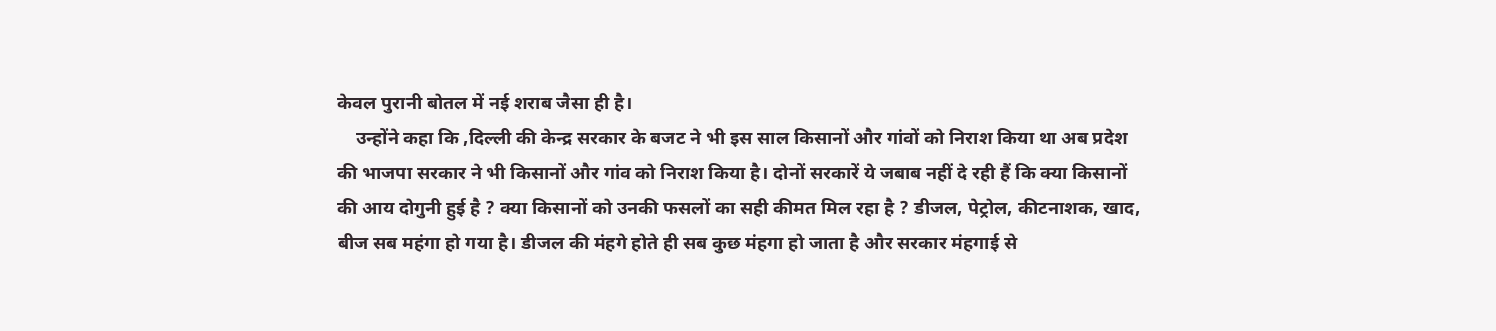केवल पुरानी बोतल में नई शराब जैसा ही है।
    उन्होंने कहा कि ,दिल्ली की केन्द्र सरकार के बजट ने भी इस साल किसानों और गांवों को निराश किया था अब प्रदेश की भाजपा सरकार ने भी किसानों और गांव को निराश किया है। दोनों सरकारें ये जबाब नहीं दे रही हैं कि क्या किसानों की आय दोगुनी हुई है ? क्या किसानों को उनकी फसलों का सही कीमत मिल रहा है ? डीजल, पेट्रोल, कीटनाशक, खाद, बीज सब महंगा हो गया है। डीजल की मंहगे होते ही सब कुछ मंहगा हो जाता है और सरकार मंहगाई से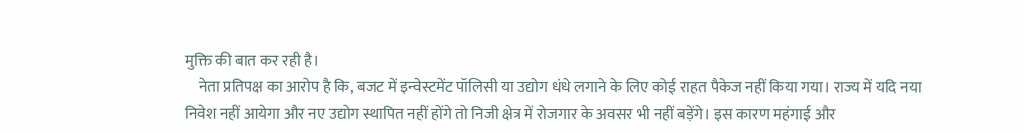मुक्ति की बात कर रही है।
    नेता प्रतिपक्ष का आरोप है कि, बजट में इन्वेस्टमेंट पॉलिसी या उद्योग धंधे लगाने के लिए कोई राहत पैकेज नहीं किया गया। राज्य में यदि नया निवेश नहीं आयेगा और नए उद्योग स्थापित नहीं होंगे तो निजी क्षेत्र में रोजगार के अवसर भी नहीं बड़ेंगे। इस कारण महंगाई और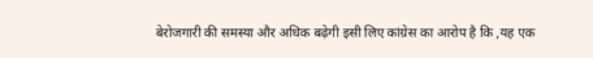बेरोजगारी की समस्या और अधिक बढ़ेगी इसी लिए कांग्रेस का आरोप है कि ,यह एक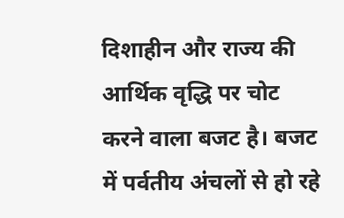दिशाहीन और राज्य की आर्थिक वृद्धि पर चोट करने वाला बजट है। बजट में पर्वतीय अंचलों से हो रहे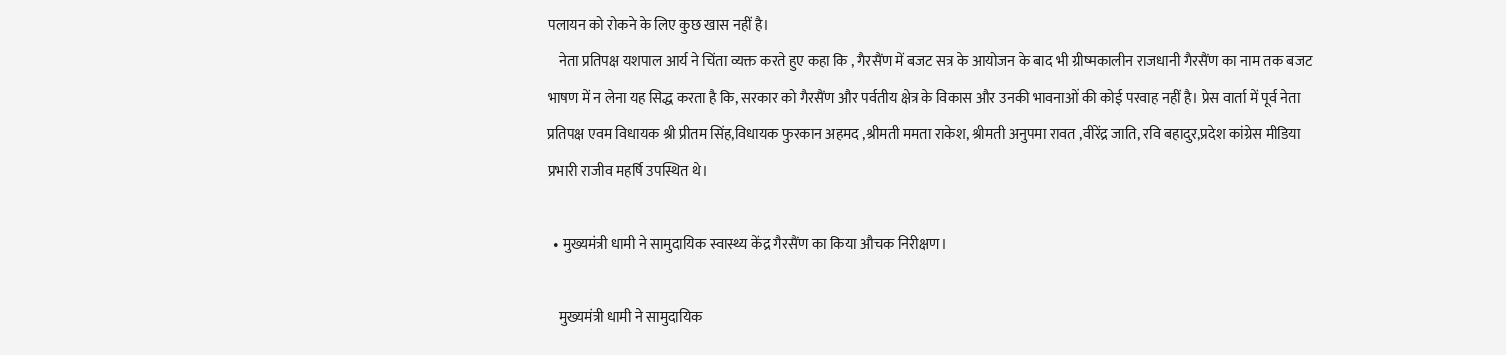पलायन को रोकने के लिए कुछ खास नहीं है।
    नेता प्रतिपक्ष यशपाल आर्य ने चिंता व्यक्त करते हुए कहा कि , गैरसैंण में बजट सत्र के आयोजन के बाद भी ग्रीष्मकालीन राजधानी गैरसैंण का नाम तक बजट भाषण में न लेना यह सिद्ध करता है कि, सरकार को गैरसैंण और पर्वतीय क्षेत्र के विकास और उनकी भावनाओं की कोई परवाह नहीं है। प्रेस वार्ता में पूर्व नेता प्रतिपक्ष एवम विधायक श्री प्रीतम सिंह,विधायक फुरकान अहमद ,श्रीमती ममता राकेश, श्रीमती अनुपमा रावत ,वीरेंद्र जाति, रवि बहादुर,प्रदेश कांग्रेस मीडिया प्रभारी राजीव महर्षि उपस्थित थे।

  • मुख्यमंत्री धामी ने सामुदायिक स्वास्थ्य केंद्र गैरसैंण का किया औचक निरीक्षण।

    मुख्यमंत्री धामी ने सामुदायिक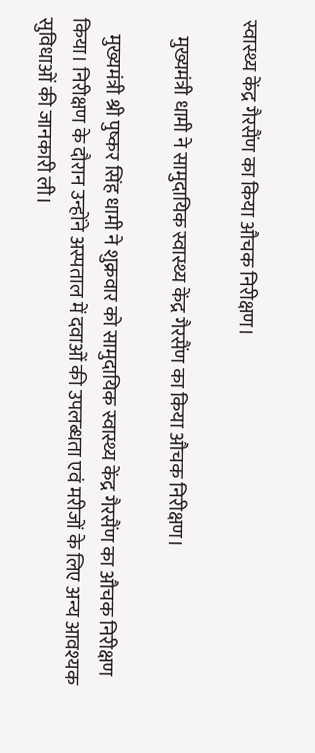स्वास्थ्य केंद्र गैरसैंण का किया औचक निरीक्षण।

    मुख्यमंत्री धामी ने सामुदायिक स्वास्थ्य केंद्र गैरसैंण का किया औचक निरीक्षण।

    मुख्यमंत्री श्री पुष्कर सिंह धामी ने शुक्रवार को सामुदायिक स्वास्थ्य केंद्र गैरसैंण का औचक निरीक्षण किया। निरीक्षण के दौरान उन्होंने अस्पताल में दवाओं की उपलब्धता एवं मरीजों के लिए अन्य आवश्यक सुविधाओं की जानकारी ली।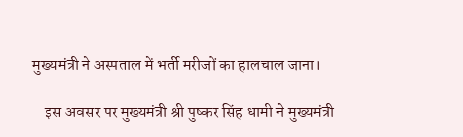मुख्यमंत्री ने अस्पताल में भर्ती मरीजों का हालचाल जाना।

    इस अवसर पर मुख्यमंत्री श्री पुष्कर सिंह धामी ने मुख्यमंत्री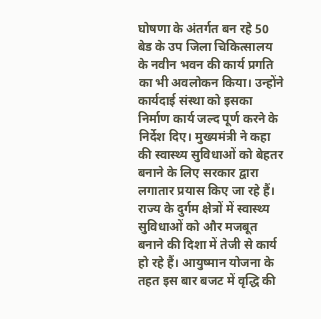घोषणा के अंतर्गत बन रहे 50 बेड के उप जिला चिकित्सालय के नवीन भवन की कार्य प्रगति का भी अवलोकन किया। उन्होंने कार्यदाई संस्था को इसका निर्माण कार्य जल्द पूर्ण करने के निर्देश दिए। मुख्यमंत्री ने कहा की स्वास्थ्य सुविधाओं को बेहतर बनाने के लिए सरकार द्वारा लगातार प्रयास किए जा रहे हैं। राज्य के दुर्गम क्षेत्रों में स्वास्थ्य सुविधाओं को और मजबूत बनाने की दिशा में तेजी से कार्य हो रहे हैं। आयुष्मान योजना के तहत इस बार बजट में वृद्धि की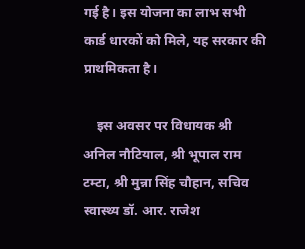गई है। इस योजना का लाभ सभी कार्ड धारकों को मिले, यह सरकार की प्राथमिकता है।

    इस अवसर पर विधायक श्री अनिल नौटियाल, श्री भूपाल राम टम्टा, श्री मुन्ना सिंह चौहान, सचिव स्वास्थ्य डॉ. आर. राजेश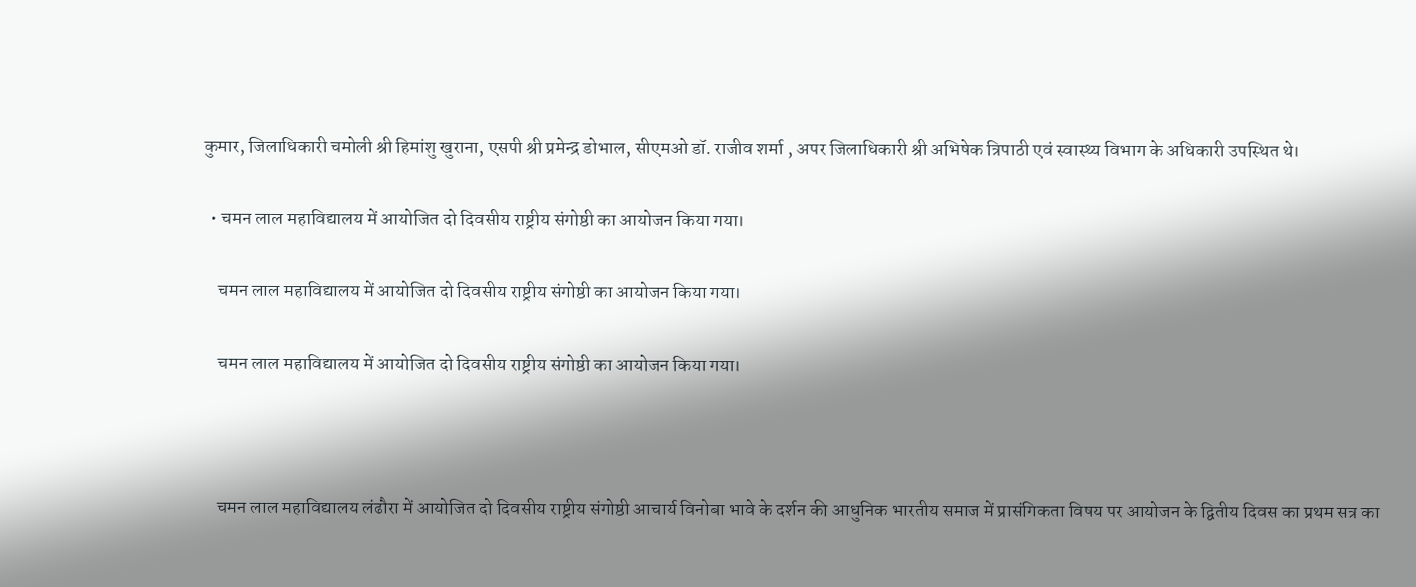कुमार, जिलाधिकारी चमोली श्री हिमांशु खुराना, एसपी श्री प्रमेन्द्र डोभाल, सीएमओ डॉ. राजीव शर्मा , अपर जिलाधिकारी श्री अभिषेक त्रिपाठी एवं स्वास्थ्य विभाग के अधिकारी उपस्थित थे।

  • चमन लाल महाविद्यालय में आयोजित दो दिवसीय राष्ट्रीय संगोष्ठी का आयोजन किया गया।

    चमन लाल महाविद्यालय में आयोजित दो दिवसीय राष्ट्रीय संगोष्ठी का आयोजन किया गया।

    चमन लाल महाविद्यालय में आयोजित दो दिवसीय राष्ट्रीय संगोष्ठी का आयोजन किया गया।



    चमन लाल महाविद्यालय लंढौरा में आयोजित दो दिवसीय राष्ट्रीय संगोष्ठी आचार्य विनोबा भावे के दर्शन की आधुनिक भारतीय समाज में प्रासंगिकता विषय पर आयोजन के द्वितीय दिवस का प्रथम सत्र का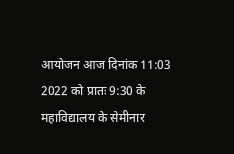आयोजन आज दिनांक 11:03 2022 को प्रातः 9:30 के महाविद्यालय के सेमीनार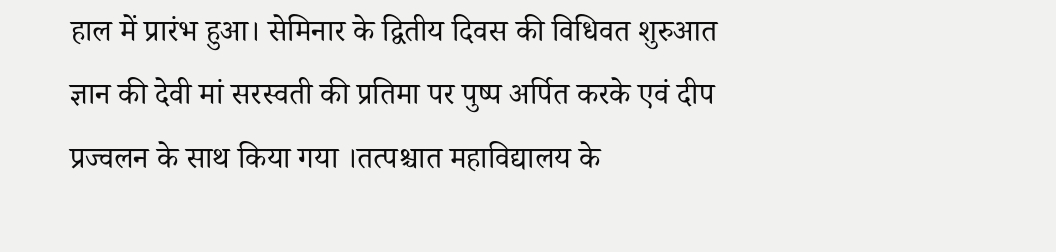हाल में प्रारंभ हुआ। सेमिनार के द्वितीय दिवस की विधिवत शुरुआत ज्ञान की देवी मां सरस्वती की प्रतिमा पर पुष्प अर्पित करके एवं दीप प्रज्वलन के साथ किया गया ।तत्पश्चात महाविद्यालय के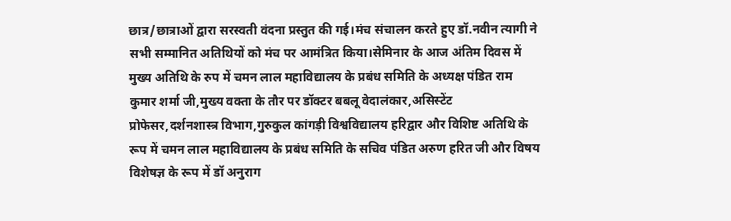छात्र/छात्राओं द्वारा सरस्वती वंदना प्रस्तुत की गई।मंच संचालन करते हुए डॉ.नवीन त्यागी ने सभी सम्मानित अतिथियों को मंच पर आमंत्रित किया।सेमिनार के आज अंतिम दिवस में मुख्य अतिथि के रुप में चमन लाल महाविद्यालय के प्रबंध समिति के अध्यक्ष पंडित राम कुमार शर्मा जी,मुख्य वक्ता के तौर पर डॉक्टर बबलू वेदालंकार,असिस्टेंट प्रोफेसर,दर्शनशास्त्र विभाग,गुरुकुल कांगड़ी विश्वविद्यालय हरिद्वार और विशिष्ट अतिथि के रूप में चमन लाल महाविद्यालय के प्रबंध समिति के सचिव पंडित अरुण हरित जी और विषय विशेषज्ञ के रूप में डॉ अनुराग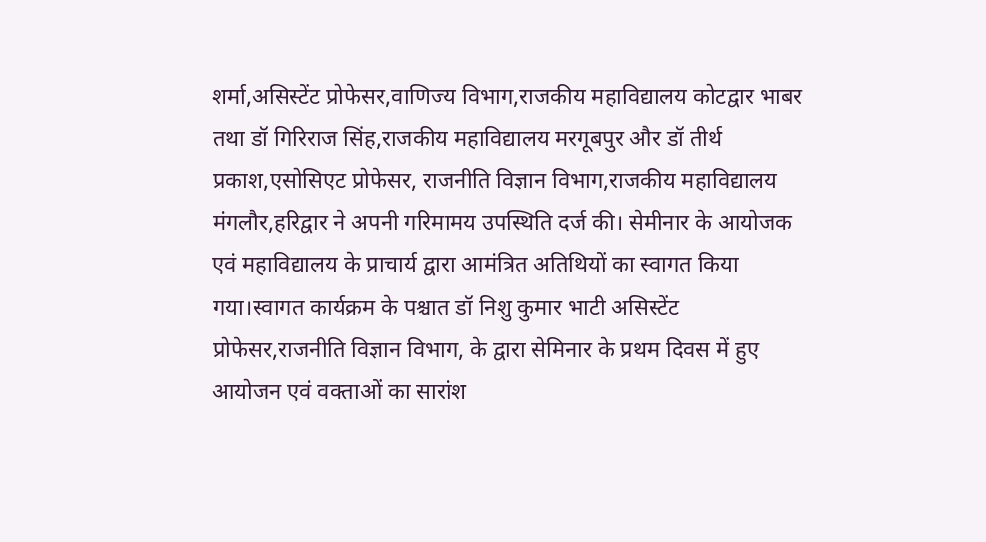शर्मा,असिस्टेंट प्रोफेसर,वाणिज्य विभाग,राजकीय महाविद्यालय कोटद्वार भाबर तथा डॉ गिरिराज सिंह,राजकीय महाविद्यालय मरगूबपुर और डॉ तीर्थ प्रकाश,एसोसिएट प्रोफेसर, राजनीति विज्ञान विभाग,राजकीय महाविद्यालय मंगलौर,हरिद्वार ने अपनी गरिमामय उपस्थिति दर्ज की। सेमीनार के आयोजक एवं महाविद्यालय के प्राचार्य द्वारा आमंत्रित अतिथियों का स्वागत किया गया।स्वागत कार्यक्रम के पश्चात डॉ निशु कुमार भाटी असिस्टेंट प्रोफेसर,राजनीति विज्ञान विभाग, के द्वारा सेमिनार के प्रथम दिवस में हुए आयोजन एवं वक्ताओं का सारांश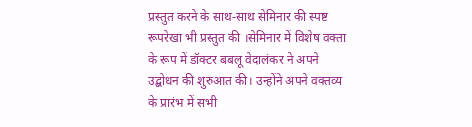प्रस्तुत करने के साथ-साथ सेमिनार की स्पष्ट रूपरेखा भी प्रस्तुत की ।सेमिनार में विशेष वक्ता के रूप में डॉक्टर बबलू वेदालंकर ने अपने उद्बोधन की शुरुआत की। उन्होंने अपने वक्तव्य के प्रारंभ में सभी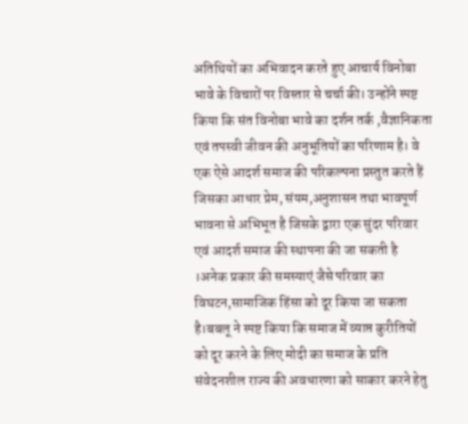अतिथियों का अभिवादन करते हुए आचार्य विनोबा भावे के विचारों पर विस्तार से चर्चा की। उन्होंने स्पष्ट किया कि संत विनोबा भावे का दर्शन तर्क ,वैज्ञानिकता एवं तपस्वी जीवन की अनुभूतियों का परिणाम है। वे एक ऐसे आदर्श समाज की परिकल्पना प्रस्तुत करते हैं जिसका आधार प्रेम, संयम,अनुशासन तथा भावपूर्ण भावना से अभिभूत है जिसके द्वारा एक सुंदर परिवार एवं आदर्श समाज की स्थापना की जा सकती है ।अनेक प्रकार की समस्याएं जैसे परिवार का विघटन,सामाजिक हिंसा को दूर किया जा सकता है।बबलू ने स्पष्ट किया कि समाज में व्याप्त कुरीतियों को दूर करने के लिए मोदी का समाज के प्रति संवेदनशील राज्य की अवधारणा को साकार करने हेतु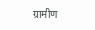ग्रामीण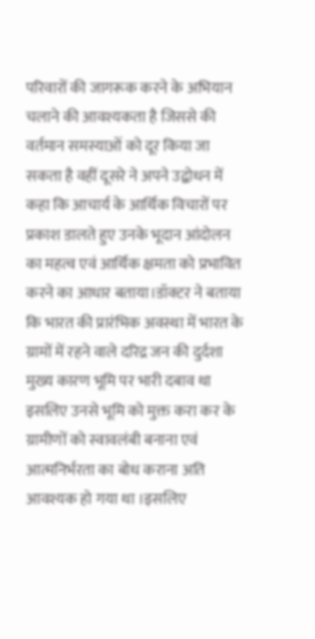परिवारों की जागरूक करने के अभियान चलाने की आवश्यकता है जिससे की वर्तमान समस्याओं को दूर किया जा सकता है वहीं दूसरे ने अपने उद्बोधन में कहा कि आचार्य के आर्थिक विचारों पर प्रकाश डालते हुए उनके भूदान आंदोलन का महत्व एवं आर्थिक क्षमता को प्रभावित करने का आधार बताया।डॉक्टर ने बताया कि भारत की प्रारंभिक अवस्था में भारत के ग्रामों में रहने वाले दरिद्र जन की दुर्दशा मुख्य कारण भूमि पर भारी दबाव था इसलिए उनसे भूमि को मुक्त करा कर के ग्रामीणों को स्वावलंबी बनाना एवं आत्मनिर्भरता का बोध कराना अति आवश्यक हो गया था ।इसलिए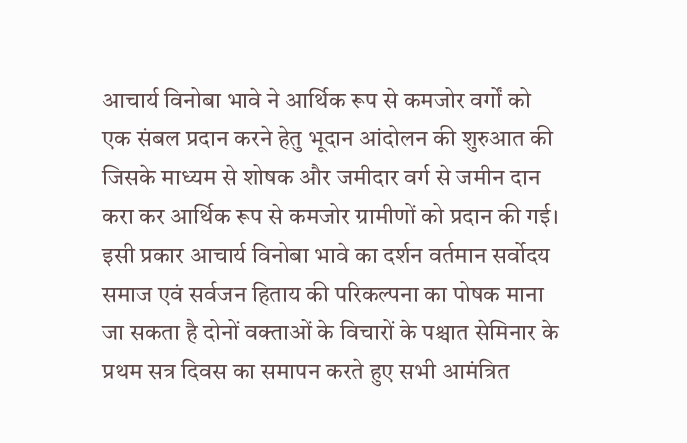आचार्य विनोबा भावे ने आर्थिक रूप से कमजोर वर्गों को एक संबल प्रदान करने हेतु भूदान आंदोलन की शुरुआत की जिसके माध्यम से शोषक और जमीदार वर्ग से जमीन दान करा कर आर्थिक रूप से कमजोर ग्रामीणों को प्रदान की गई। इसी प्रकार आचार्य विनोबा भावे का दर्शन वर्तमान सर्वोदय समाज एवं सर्वजन हिताय की परिकल्पना का पोषक माना जा सकता है दोनों वक्ताओं के विचारों के पश्चात सेमिनार के प्रथम सत्र दिवस का समापन करते हुए सभी आमंत्रित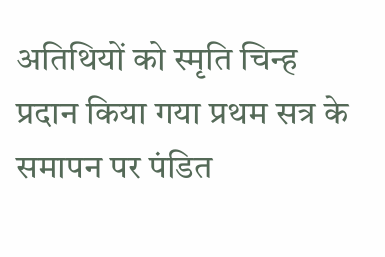अतिथियों को स्मृति चिन्ह प्रदान किया गया प्रथम सत्र के समापन पर पंडित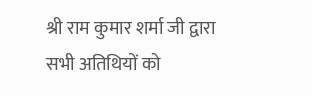श्री राम कुमार शर्मा जी द्वारा सभी अतिथियों को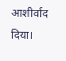आशीर्वाद दिया।